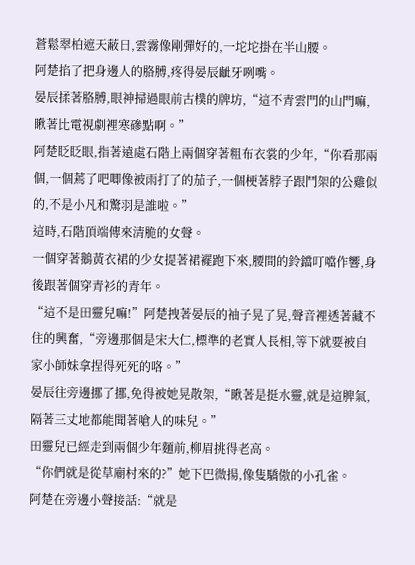蒼鬆翠柏遮天蔽日,雲霧像剛彈好的,一坨坨掛在半山腰。
阿楚掐了把身邊人的胳膊,疼得晏辰齜牙咧嘴。
晏辰揉著胳膊,眼神掃過眼前古樸的牌坊,“這不青雲門的山門嘛,瞅著比電視劇裡寒磣點啊。”
阿楚眨眨眼,指著遠處石階上兩個穿著粗布衣裳的少年,“你看那兩個,一個蔫了吧唧像被雨打了的茄子,一個梗著脖子跟鬥架的公雞似的,不是小凡和驚羽是誰啦。”
這時,石階頂端傳來清脆的女聲。
一個穿著鵝黃衣裙的少女提著裙襬跑下來,腰間的鈴鐺叮噹作響,身後跟著個穿青衫的青年。
“這不是田靈兒嘛!”阿楚拽著晏辰的袖子晃了晃,聲音裡透著藏不住的興奮,“旁邊那個是宋大仁,標準的老實人長相,等下就要被自家小師妹拿捏得死死的咯。”
晏辰往旁邊挪了挪,免得被她晃散架,“瞅著是挺水靈,就是這脾氣,隔著三丈地都能聞著嗆人的味兒。”
田靈兒已經走到兩個少年麵前,柳眉挑得老高。
“你們就是從草廟村來的?”她下巴微揚,像隻驕傲的小孔雀。
阿楚在旁邊小聲接話:“就是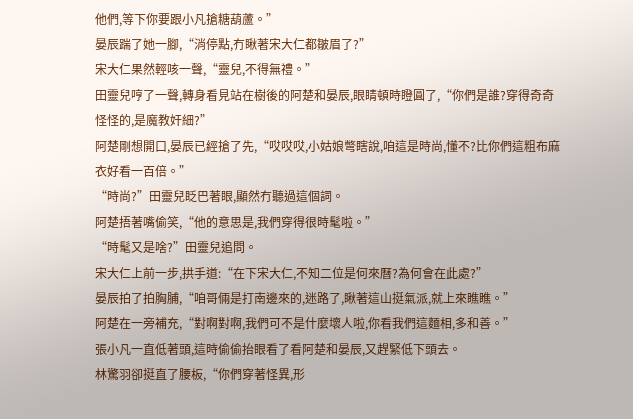他們,等下你要跟小凡搶糖葫蘆。”
晏辰踹了她一腳,“消停點,冇瞅著宋大仁都皺眉了?”
宋大仁果然輕咳一聲,“靈兒,不得無禮。”
田靈兒哼了一聲,轉身看見站在樹後的阿楚和晏辰,眼睛頓時瞪圓了,“你們是誰?穿得奇奇怪怪的,是魔教奸細?”
阿楚剛想開口,晏辰已經搶了先,“哎哎哎,小姑娘彆瞎說,咱這是時尚,懂不?比你們這粗布麻衣好看一百倍。”
“時尚?”田靈兒眨巴著眼,顯然冇聽過這個詞。
阿楚捂著嘴偷笑,“他的意思是,我們穿得很時髦啦。”
“時髦又是啥?”田靈兒追問。
宋大仁上前一步,拱手道:“在下宋大仁,不知二位是何來曆?為何會在此處?”
晏辰拍了拍胸脯,“咱哥倆是打南邊來的,迷路了,瞅著這山挺氣派,就上來瞧瞧。”
阿楚在一旁補充,“對啊對啊,我們可不是什麼壞人啦,你看我們這麵相,多和善。”
張小凡一直低著頭,這時偷偷抬眼看了看阿楚和晏辰,又趕緊低下頭去。
林驚羽卻挺直了腰板,“你們穿著怪異,形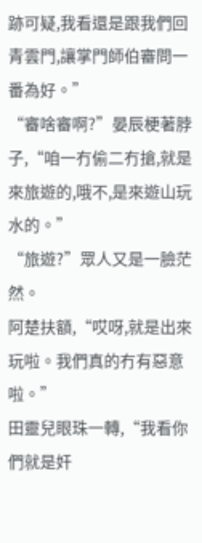跡可疑,我看還是跟我們回青雲門,讓掌門師伯審問一番為好。”
“審啥審啊?”晏辰梗著脖子,“咱一冇偷二冇搶,就是來旅遊的,哦不,是來遊山玩水的。”
“旅遊?”眾人又是一臉茫然。
阿楚扶額,“哎呀,就是出來玩啦。我們真的冇有惡意啦。”
田靈兒眼珠一轉,“我看你們就是奸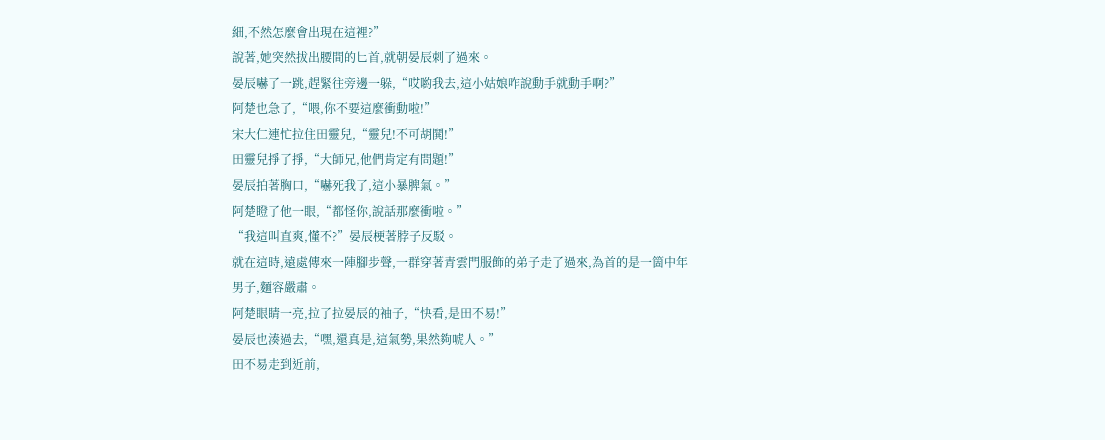細,不然怎麼會出現在這裡?”
說著,她突然拔出腰間的匕首,就朝晏辰刺了過來。
晏辰嚇了一跳,趕緊往旁邊一躲,“哎喲我去,這小姑娘咋說動手就動手啊?”
阿楚也急了,“喂,你不要這麼衝動啦!”
宋大仁連忙拉住田靈兒,“靈兒!不可胡鬨!”
田靈兒掙了掙,“大師兄,他們肯定有問題!”
晏辰拍著胸口,“嚇死我了,這小暴脾氣。”
阿楚瞪了他一眼,“都怪你,說話那麼衝啦。”
“我這叫直爽,懂不?”晏辰梗著脖子反駁。
就在這時,遠處傳來一陣腳步聲,一群穿著青雲門服飾的弟子走了過來,為首的是一箇中年男子,麵容嚴肅。
阿楚眼睛一亮,拉了拉晏辰的袖子,“快看,是田不易!”
晏辰也湊過去,“嘿,還真是,這氣勢,果然夠唬人。”
田不易走到近前,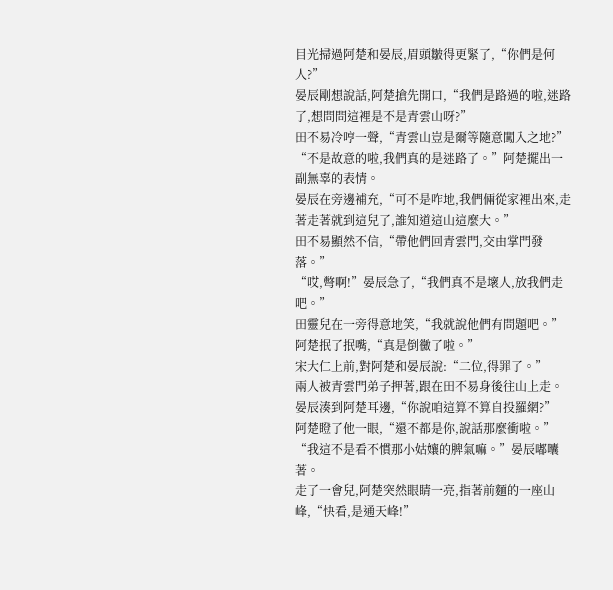目光掃過阿楚和晏辰,眉頭皺得更緊了,“你們是何人?”
晏辰剛想說話,阿楚搶先開口,“我們是路過的啦,迷路了,想問問這裡是不是青雲山呀?”
田不易冷哼一聲,“青雲山豈是爾等隨意闖入之地?”
“不是故意的啦,我們真的是迷路了。”阿楚擺出一副無辜的表情。
晏辰在旁邊補充,“可不是咋地,我們倆從家裡出來,走著走著就到這兒了,誰知道這山這麼大。”
田不易顯然不信,“帶他們回青雲門,交由掌門發落。”
“哎,彆啊!”晏辰急了,“我們真不是壞人,放我們走吧。”
田靈兒在一旁得意地笑,“我就說他們有問題吧。”
阿楚抿了抿嘴,“真是倒黴了啦。”
宋大仁上前,對阿楚和晏辰說:“二位,得罪了。”
兩人被青雲門弟子押著,跟在田不易身後往山上走。
晏辰湊到阿楚耳邊,“你說咱這算不算自投羅網?”
阿楚瞪了他一眼,“還不都是你,說話那麼衝啦。”
“我這不是看不慣那小姑孃的脾氣嘛。”晏辰嘟囔著。
走了一會兒,阿楚突然眼睛一亮,指著前麵的一座山峰,“快看,是通天峰!”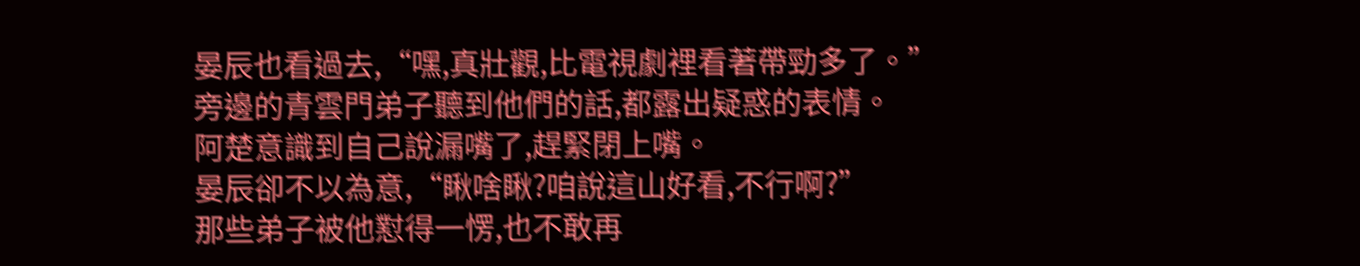晏辰也看過去,“嘿,真壯觀,比電視劇裡看著帶勁多了。”
旁邊的青雲門弟子聽到他們的話,都露出疑惑的表情。
阿楚意識到自己說漏嘴了,趕緊閉上嘴。
晏辰卻不以為意,“瞅啥瞅?咱說這山好看,不行啊?”
那些弟子被他懟得一愣,也不敢再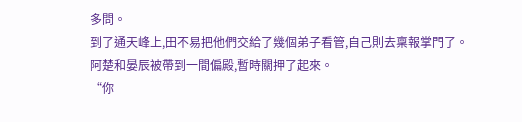多問。
到了通天峰上,田不易把他們交給了幾個弟子看管,自己則去稟報掌門了。
阿楚和晏辰被帶到一間偏殿,暫時關押了起來。
“你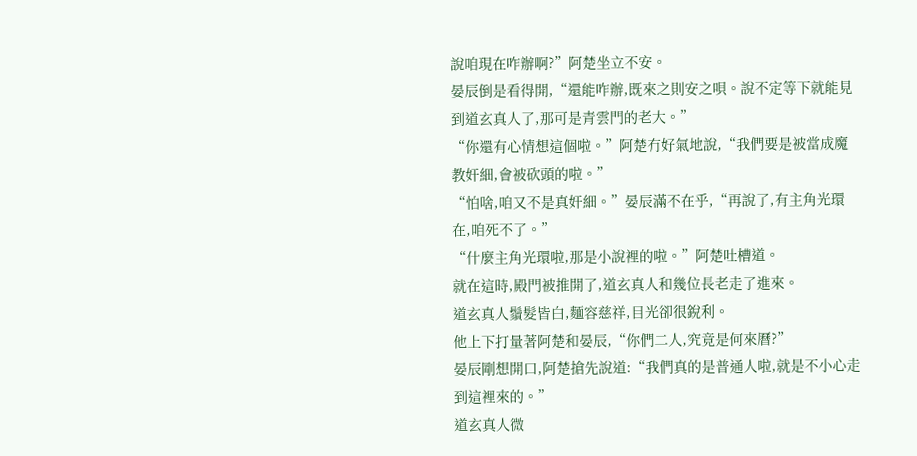說咱現在咋辦啊?”阿楚坐立不安。
晏辰倒是看得開,“還能咋辦,既來之則安之唄。說不定等下就能見到道玄真人了,那可是青雲門的老大。”
“你還有心情想這個啦。”阿楚冇好氣地說,“我們要是被當成魔教奸細,會被砍頭的啦。”
“怕啥,咱又不是真奸細。”晏辰滿不在乎,“再說了,有主角光環在,咱死不了。”
“什麼主角光環啦,那是小說裡的啦。”阿楚吐槽道。
就在這時,殿門被推開了,道玄真人和幾位長老走了進來。
道玄真人鬚髮皆白,麵容慈祥,目光卻很銳利。
他上下打量著阿楚和晏辰,“你們二人,究竟是何來曆?”
晏辰剛想開口,阿楚搶先說道:“我們真的是普通人啦,就是不小心走到這裡來的。”
道玄真人微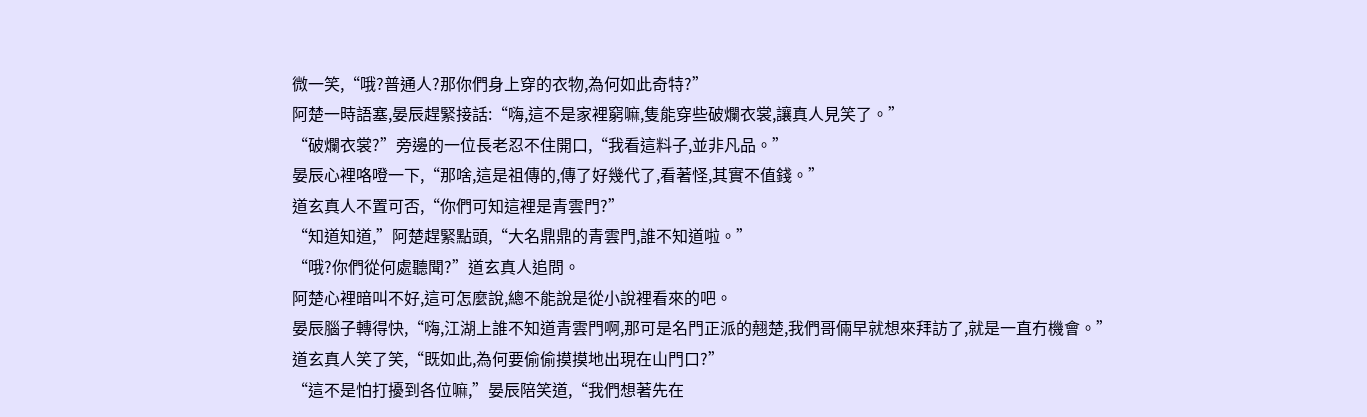微一笑,“哦?普通人?那你們身上穿的衣物,為何如此奇特?”
阿楚一時語塞,晏辰趕緊接話:“嗨,這不是家裡窮嘛,隻能穿些破爛衣裳,讓真人見笑了。”
“破爛衣裳?”旁邊的一位長老忍不住開口,“我看這料子,並非凡品。”
晏辰心裡咯噔一下,“那啥,這是祖傳的,傳了好幾代了,看著怪,其實不值錢。”
道玄真人不置可否,“你們可知這裡是青雲門?”
“知道知道,”阿楚趕緊點頭,“大名鼎鼎的青雲門,誰不知道啦。”
“哦?你們從何處聽聞?”道玄真人追問。
阿楚心裡暗叫不好,這可怎麼說,總不能說是從小說裡看來的吧。
晏辰腦子轉得快,“嗨,江湖上誰不知道青雲門啊,那可是名門正派的翹楚,我們哥倆早就想來拜訪了,就是一直冇機會。”
道玄真人笑了笑,“既如此,為何要偷偷摸摸地出現在山門口?”
“這不是怕打擾到各位嘛,”晏辰陪笑道,“我們想著先在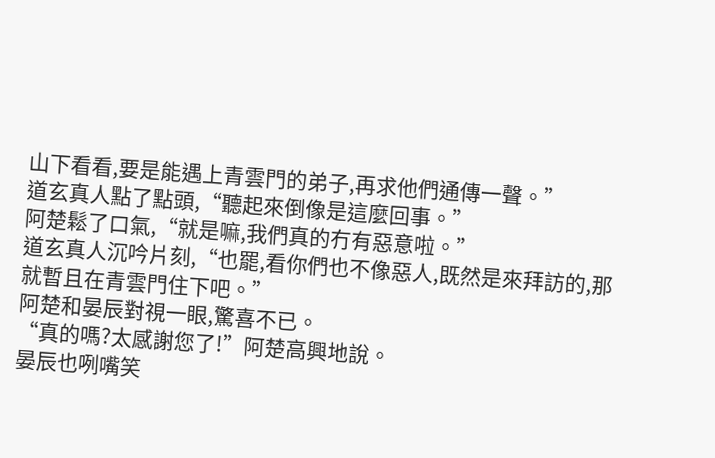山下看看,要是能遇上青雲門的弟子,再求他們通傳一聲。”
道玄真人點了點頭,“聽起來倒像是這麼回事。”
阿楚鬆了口氣,“就是嘛,我們真的冇有惡意啦。”
道玄真人沉吟片刻,“也罷,看你們也不像惡人,既然是來拜訪的,那就暫且在青雲門住下吧。”
阿楚和晏辰對視一眼,驚喜不已。
“真的嗎?太感謝您了!”阿楚高興地說。
晏辰也咧嘴笑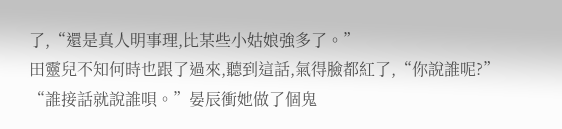了,“還是真人明事理,比某些小姑娘強多了。”
田靈兒不知何時也跟了過來,聽到這話,氣得臉都紅了,“你說誰呢?”
“誰接話就說誰唄。”晏辰衝她做了個鬼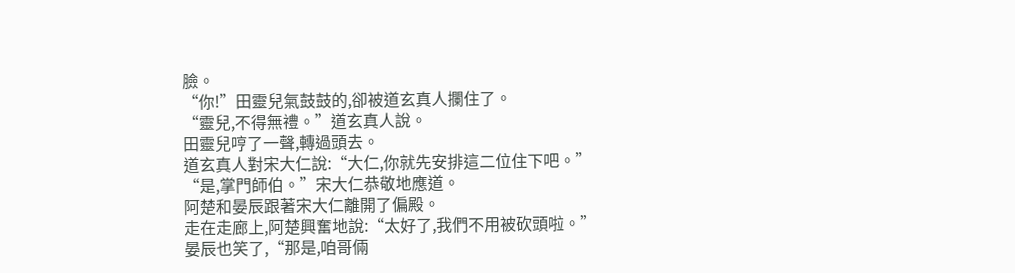臉。
“你!”田靈兒氣鼓鼓的,卻被道玄真人攔住了。
“靈兒,不得無禮。”道玄真人說。
田靈兒哼了一聲,轉過頭去。
道玄真人對宋大仁說:“大仁,你就先安排這二位住下吧。”
“是,掌門師伯。”宋大仁恭敬地應道。
阿楚和晏辰跟著宋大仁離開了偏殿。
走在走廊上,阿楚興奮地說:“太好了,我們不用被砍頭啦。”
晏辰也笑了,“那是,咱哥倆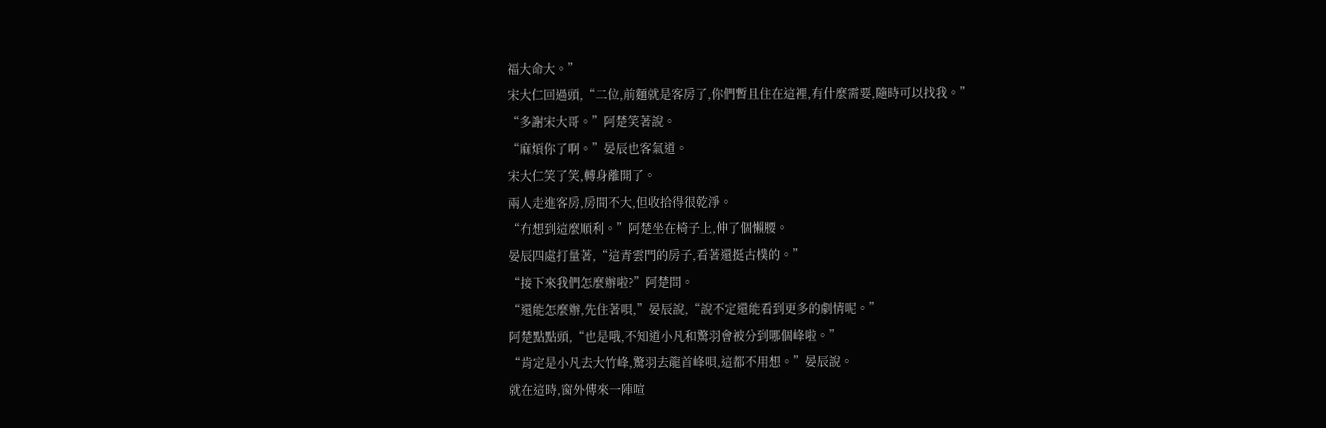福大命大。”
宋大仁回過頭,“二位,前麵就是客房了,你們暫且住在這裡,有什麼需要,隨時可以找我。”
“多謝宋大哥。”阿楚笑著說。
“麻煩你了啊。”晏辰也客氣道。
宋大仁笑了笑,轉身離開了。
兩人走進客房,房間不大,但收拾得很乾淨。
“冇想到這麼順利。”阿楚坐在椅子上,伸了個懶腰。
晏辰四處打量著,“這青雲門的房子,看著還挺古樸的。”
“接下來我們怎麼辦啦?”阿楚問。
“還能怎麼辦,先住著唄,”晏辰說,“說不定還能看到更多的劇情呢。”
阿楚點點頭,“也是哦,不知道小凡和驚羽會被分到哪個峰啦。”
“肯定是小凡去大竹峰,驚羽去龍首峰唄,這都不用想。”晏辰說。
就在這時,窗外傳來一陣喧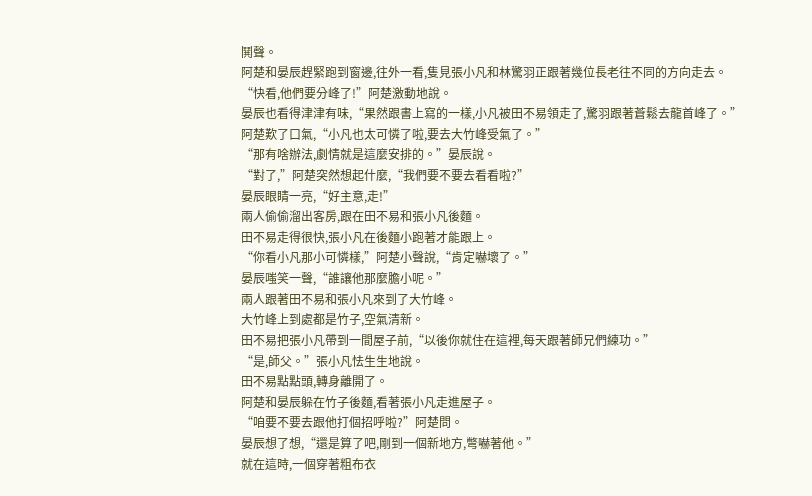鬨聲。
阿楚和晏辰趕緊跑到窗邊,往外一看,隻見張小凡和林驚羽正跟著幾位長老往不同的方向走去。
“快看,他們要分峰了!”阿楚激動地說。
晏辰也看得津津有味,“果然跟書上寫的一樣,小凡被田不易領走了,驚羽跟著蒼鬆去龍首峰了。”
阿楚歎了口氣,“小凡也太可憐了啦,要去大竹峰受氣了。”
“那有啥辦法,劇情就是這麼安排的。”晏辰說。
“對了,”阿楚突然想起什麼,“我們要不要去看看啦?”
晏辰眼睛一亮,“好主意,走!”
兩人偷偷溜出客房,跟在田不易和張小凡後麵。
田不易走得很快,張小凡在後麵小跑著才能跟上。
“你看小凡那小可憐樣,”阿楚小聲說,“肯定嚇壞了。”
晏辰嗤笑一聲,“誰讓他那麼膽小呢。”
兩人跟著田不易和張小凡來到了大竹峰。
大竹峰上到處都是竹子,空氣清新。
田不易把張小凡帶到一間屋子前,“以後你就住在這裡,每天跟著師兄們練功。”
“是,師父。”張小凡怯生生地說。
田不易點點頭,轉身離開了。
阿楚和晏辰躲在竹子後麵,看著張小凡走進屋子。
“咱要不要去跟他打個招呼啦?”阿楚問。
晏辰想了想,“還是算了吧,剛到一個新地方,彆嚇著他。”
就在這時,一個穿著粗布衣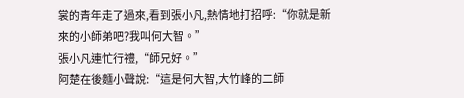裳的青年走了過來,看到張小凡,熱情地打招呼:“你就是新來的小師弟吧?我叫何大智。”
張小凡連忙行禮,“師兄好。”
阿楚在後麵小聲說:“這是何大智,大竹峰的二師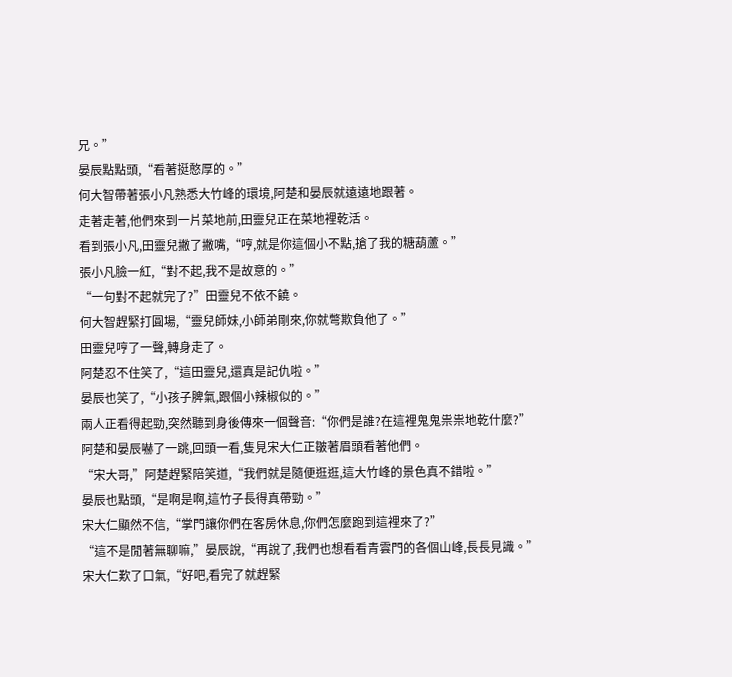兄。”
晏辰點點頭,“看著挺憨厚的。”
何大智帶著張小凡熟悉大竹峰的環境,阿楚和晏辰就遠遠地跟著。
走著走著,他們來到一片菜地前,田靈兒正在菜地裡乾活。
看到張小凡,田靈兒撇了撇嘴,“哼,就是你這個小不點,搶了我的糖葫蘆。”
張小凡臉一紅,“對不起,我不是故意的。”
“一句對不起就完了?”田靈兒不依不饒。
何大智趕緊打圓場,“靈兒師妹,小師弟剛來,你就彆欺負他了。”
田靈兒哼了一聲,轉身走了。
阿楚忍不住笑了,“這田靈兒,還真是記仇啦。”
晏辰也笑了,“小孩子脾氣,跟個小辣椒似的。”
兩人正看得起勁,突然聽到身後傳來一個聲音:“你們是誰?在這裡鬼鬼祟祟地乾什麼?”
阿楚和晏辰嚇了一跳,回頭一看,隻見宋大仁正皺著眉頭看著他們。
“宋大哥,”阿楚趕緊陪笑道,“我們就是隨便逛逛,這大竹峰的景色真不錯啦。”
晏辰也點頭,“是啊是啊,這竹子長得真帶勁。”
宋大仁顯然不信,“掌門讓你們在客房休息,你們怎麼跑到這裡來了?”
“這不是閒著無聊嘛,”晏辰說,“再說了,我們也想看看青雲門的各個山峰,長長見識。”
宋大仁歎了口氣,“好吧,看完了就趕緊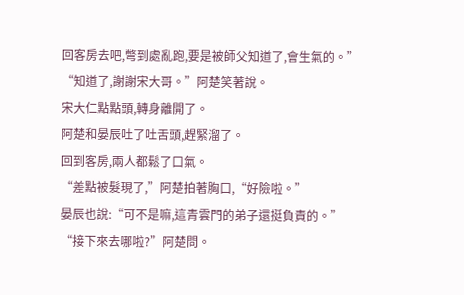回客房去吧,彆到處亂跑,要是被師父知道了,會生氣的。”
“知道了,謝謝宋大哥。”阿楚笑著說。
宋大仁點點頭,轉身離開了。
阿楚和晏辰吐了吐舌頭,趕緊溜了。
回到客房,兩人都鬆了口氣。
“差點被髮現了,”阿楚拍著胸口,“好險啦。”
晏辰也說:“可不是嘛,這青雲門的弟子還挺負責的。”
“接下來去哪啦?”阿楚問。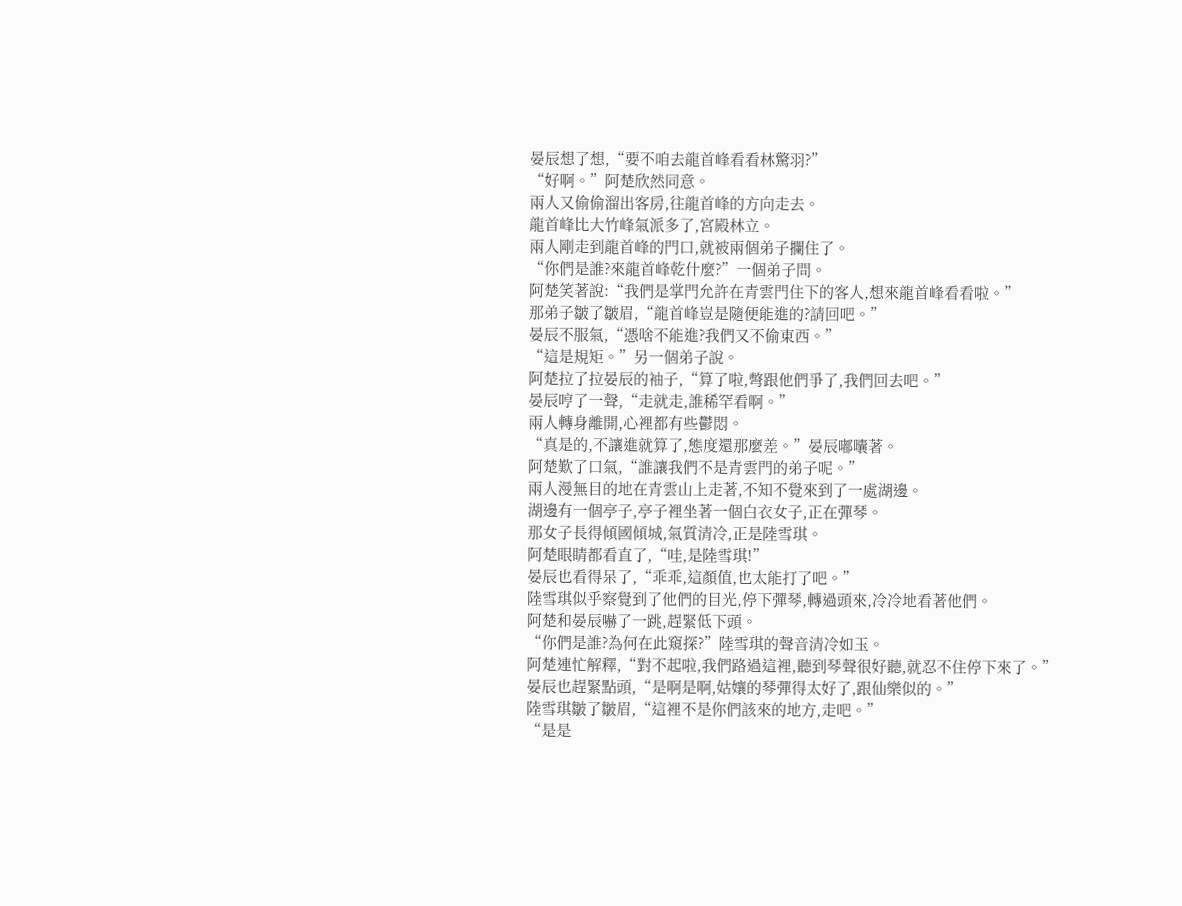晏辰想了想,“要不咱去龍首峰看看林驚羽?”
“好啊。”阿楚欣然同意。
兩人又偷偷溜出客房,往龍首峰的方向走去。
龍首峰比大竹峰氣派多了,宮殿林立。
兩人剛走到龍首峰的門口,就被兩個弟子攔住了。
“你們是誰?來龍首峰乾什麼?”一個弟子問。
阿楚笑著說:“我們是掌門允許在青雲門住下的客人,想來龍首峰看看啦。”
那弟子皺了皺眉,“龍首峰豈是隨便能進的?請回吧。”
晏辰不服氣,“憑啥不能進?我們又不偷東西。”
“這是規矩。”另一個弟子說。
阿楚拉了拉晏辰的袖子,“算了啦,彆跟他們爭了,我們回去吧。”
晏辰哼了一聲,“走就走,誰稀罕看啊。”
兩人轉身離開,心裡都有些鬱悶。
“真是的,不讓進就算了,態度還那麼差。”晏辰嘟囔著。
阿楚歎了口氣,“誰讓我們不是青雲門的弟子呢。”
兩人漫無目的地在青雲山上走著,不知不覺來到了一處湖邊。
湖邊有一個亭子,亭子裡坐著一個白衣女子,正在彈琴。
那女子長得傾國傾城,氣質清冷,正是陸雪琪。
阿楚眼睛都看直了,“哇,是陸雪琪!”
晏辰也看得呆了,“乖乖,這顏值,也太能打了吧。”
陸雪琪似乎察覺到了他們的目光,停下彈琴,轉過頭來,冷冷地看著他們。
阿楚和晏辰嚇了一跳,趕緊低下頭。
“你們是誰?為何在此窺探?”陸雪琪的聲音清冷如玉。
阿楚連忙解釋,“對不起啦,我們路過這裡,聽到琴聲很好聽,就忍不住停下來了。”
晏辰也趕緊點頭,“是啊是啊,姑孃的琴彈得太好了,跟仙樂似的。”
陸雪琪皺了皺眉,“這裡不是你們該來的地方,走吧。”
“是是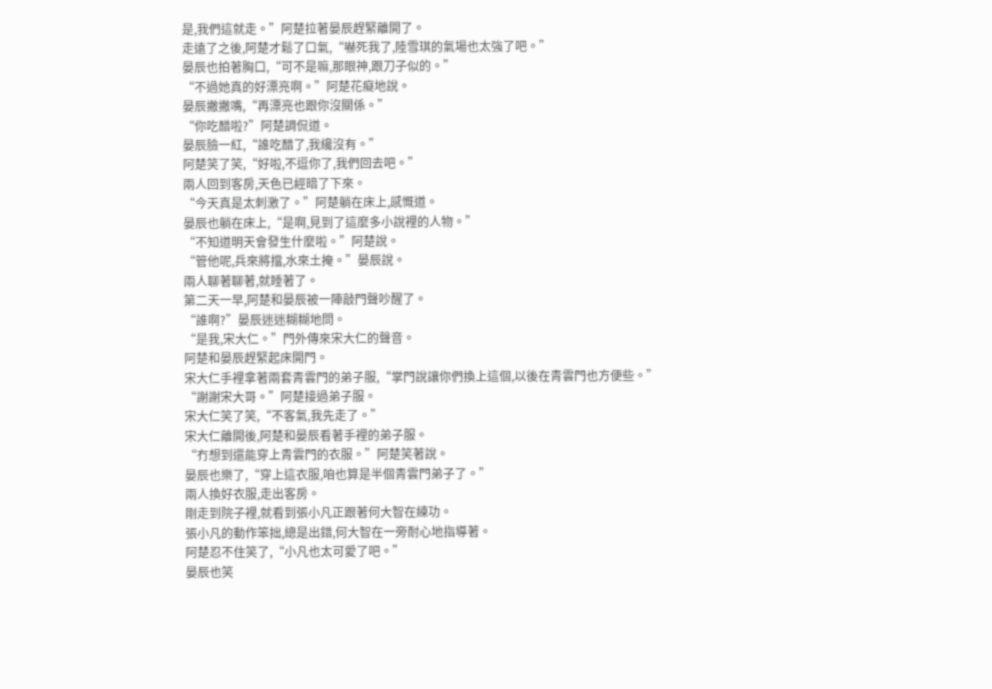是,我們這就走。”阿楚拉著晏辰趕緊離開了。
走遠了之後,阿楚才鬆了口氣,“嚇死我了,陸雪琪的氣場也太強了吧。”
晏辰也拍著胸口,“可不是嘛,那眼神,跟刀子似的。”
“不過她真的好漂亮啊。”阿楚花癡地說。
晏辰撇撇嘴,“再漂亮也跟你沒關係。”
“你吃醋啦?”阿楚調侃道。
晏辰臉一紅,“誰吃醋了,我纔沒有。”
阿楚笑了笑,“好啦,不逗你了,我們回去吧。”
兩人回到客房,天色已經暗了下來。
“今天真是太刺激了。”阿楚躺在床上,感慨道。
晏辰也躺在床上,“是啊,見到了這麼多小說裡的人物。”
“不知道明天會發生什麼啦。”阿楚說。
“管他呢,兵來將擋,水來土掩。”晏辰說。
兩人聊著聊著,就睡著了。
第二天一早,阿楚和晏辰被一陣敲門聲吵醒了。
“誰啊?”晏辰迷迷糊糊地問。
“是我,宋大仁。”門外傳來宋大仁的聲音。
阿楚和晏辰趕緊起床開門。
宋大仁手裡拿著兩套青雲門的弟子服,“掌門說讓你們換上這個,以後在青雲門也方便些。”
“謝謝宋大哥。”阿楚接過弟子服。
宋大仁笑了笑,“不客氣,我先走了。”
宋大仁離開後,阿楚和晏辰看著手裡的弟子服。
“冇想到還能穿上青雲門的衣服。”阿楚笑著說。
晏辰也樂了,“穿上這衣服,咱也算是半個青雲門弟子了。”
兩人換好衣服,走出客房。
剛走到院子裡,就看到張小凡正跟著何大智在練功。
張小凡的動作笨拙,總是出錯,何大智在一旁耐心地指導著。
阿楚忍不住笑了,“小凡也太可愛了吧。”
晏辰也笑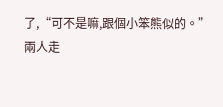了,“可不是嘛,跟個小笨熊似的。”
兩人走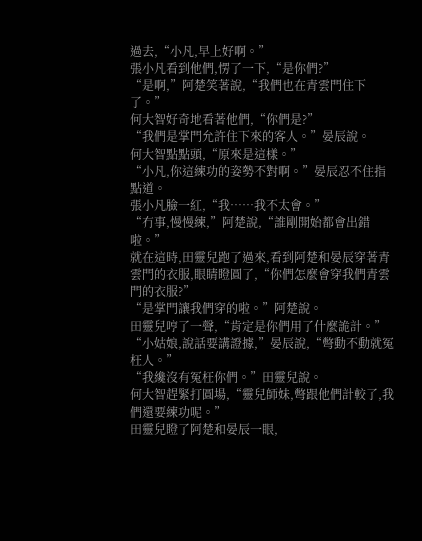過去,“小凡,早上好啊。”
張小凡看到他們,愣了一下,“是你們?”
“是啊,”阿楚笑著說,“我們也在青雲門住下了。”
何大智好奇地看著他們,“你們是?”
“我們是掌門允許住下來的客人。”晏辰說。
何大智點點頭,“原來是這樣。”
“小凡,你這練功的姿勢不對啊。”晏辰忍不住指點道。
張小凡臉一紅,“我……我不太會。”
“冇事,慢慢練,”阿楚說,“誰剛開始都會出錯啦。”
就在這時,田靈兒跑了過來,看到阿楚和晏辰穿著青雲門的衣服,眼睛瞪圓了,“你們怎麼會穿我們青雲門的衣服?”
“是掌門讓我們穿的啦。”阿楚說。
田靈兒哼了一聲,“肯定是你們用了什麼詭計。”
“小姑娘,說話要講證據,”晏辰說,“彆動不動就冤枉人。”
“我纔沒有冤枉你們。”田靈兒說。
何大智趕緊打圓場,“靈兒師妹,彆跟他們計較了,我們還要練功呢。”
田靈兒瞪了阿楚和晏辰一眼,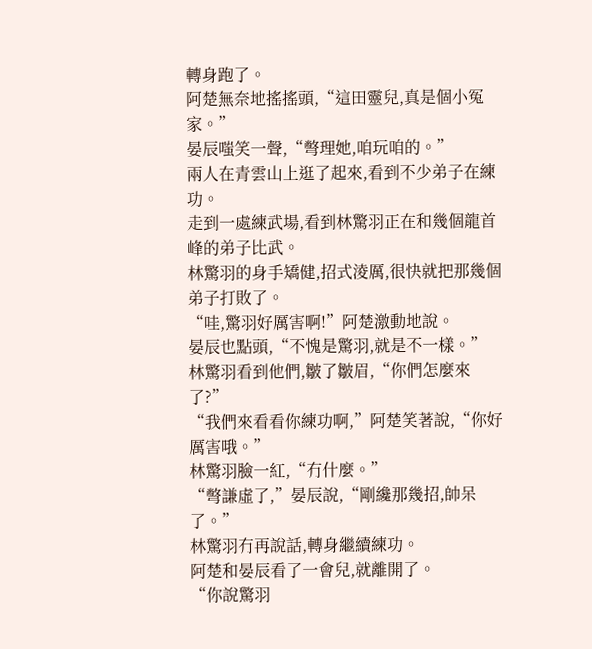轉身跑了。
阿楚無奈地搖搖頭,“這田靈兒,真是個小冤家。”
晏辰嗤笑一聲,“彆理她,咱玩咱的。”
兩人在青雲山上逛了起來,看到不少弟子在練功。
走到一處練武場,看到林驚羽正在和幾個龍首峰的弟子比武。
林驚羽的身手矯健,招式淩厲,很快就把那幾個弟子打敗了。
“哇,驚羽好厲害啊!”阿楚激動地說。
晏辰也點頭,“不愧是驚羽,就是不一樣。”
林驚羽看到他們,皺了皺眉,“你們怎麼來了?”
“我們來看看你練功啊,”阿楚笑著說,“你好厲害哦。”
林驚羽臉一紅,“冇什麼。”
“彆謙虛了,”晏辰說,“剛纔那幾招,帥呆了。”
林驚羽冇再說話,轉身繼續練功。
阿楚和晏辰看了一會兒,就離開了。
“你說驚羽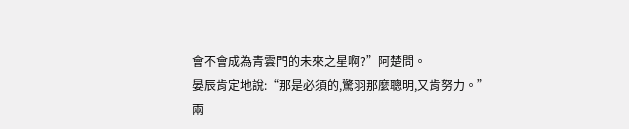會不會成為青雲門的未來之星啊?”阿楚問。
晏辰肯定地說:“那是必須的,驚羽那麼聰明,又肯努力。”
兩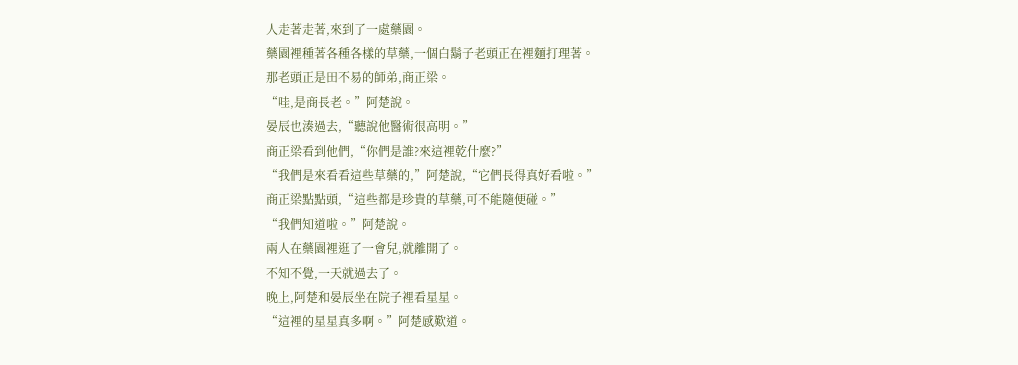人走著走著,來到了一處藥園。
藥園裡種著各種各樣的草藥,一個白鬍子老頭正在裡麵打理著。
那老頭正是田不易的師弟,商正梁。
“哇,是商長老。”阿楚說。
晏辰也湊過去,“聽說他醫術很高明。”
商正梁看到他們,“你們是誰?來這裡乾什麼?”
“我們是來看看這些草藥的,”阿楚說,“它們長得真好看啦。”
商正梁點點頭,“這些都是珍貴的草藥,可不能隨便碰。”
“我們知道啦。”阿楚說。
兩人在藥園裡逛了一會兒,就離開了。
不知不覺,一天就過去了。
晚上,阿楚和晏辰坐在院子裡看星星。
“這裡的星星真多啊。”阿楚感歎道。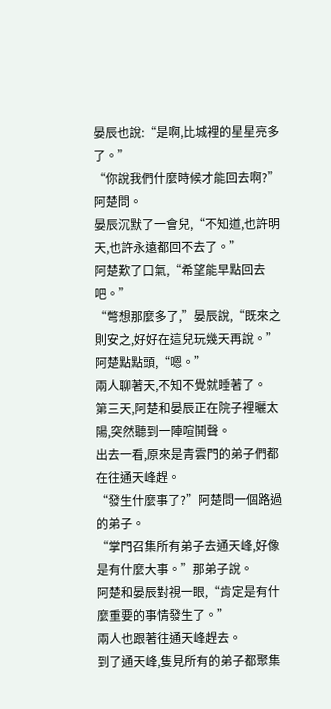晏辰也說:“是啊,比城裡的星星亮多了。”
“你說我們什麼時候才能回去啊?”阿楚問。
晏辰沉默了一會兒,“不知道,也許明天,也許永遠都回不去了。”
阿楚歎了口氣,“希望能早點回去吧。”
“彆想那麼多了,”晏辰說,“既來之則安之,好好在這兒玩幾天再說。”
阿楚點點頭,“嗯。”
兩人聊著天,不知不覺就睡著了。
第三天,阿楚和晏辰正在院子裡曬太陽,突然聽到一陣喧鬨聲。
出去一看,原來是青雲門的弟子們都在往通天峰趕。
“發生什麼事了?”阿楚問一個路過的弟子。
“掌門召集所有弟子去通天峰,好像是有什麼大事。”那弟子說。
阿楚和晏辰對視一眼,“肯定是有什麼重要的事情發生了。”
兩人也跟著往通天峰趕去。
到了通天峰,隻見所有的弟子都聚集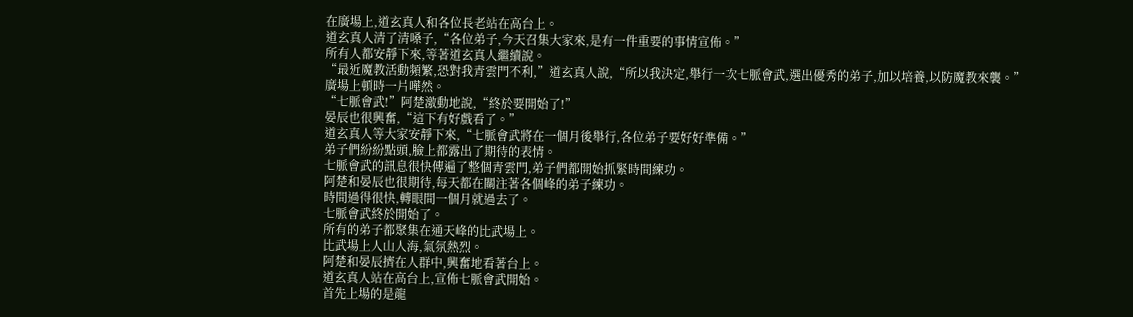在廣場上,道玄真人和各位長老站在高台上。
道玄真人清了清嗓子,“各位弟子,今天召集大家來,是有一件重要的事情宣佈。”
所有人都安靜下來,等著道玄真人繼續說。
“最近魔教活動頻繁,恐對我青雲門不利,”道玄真人說,“所以我決定,舉行一次七脈會武,選出優秀的弟子,加以培養,以防魔教來襲。”
廣場上頓時一片嘩然。
“七脈會武!”阿楚激動地說,“終於要開始了!”
晏辰也很興奮,“這下有好戲看了。”
道玄真人等大家安靜下來,“七脈會武將在一個月後舉行,各位弟子要好好準備。”
弟子們紛紛點頭,臉上都露出了期待的表情。
七脈會武的訊息很快傳遍了整個青雲門,弟子們都開始抓緊時間練功。
阿楚和晏辰也很期待,每天都在關注著各個峰的弟子練功。
時間過得很快,轉眼間一個月就過去了。
七脈會武終於開始了。
所有的弟子都聚集在通天峰的比武場上。
比武場上人山人海,氣氛熱烈。
阿楚和晏辰擠在人群中,興奮地看著台上。
道玄真人站在高台上,宣佈七脈會武開始。
首先上場的是龍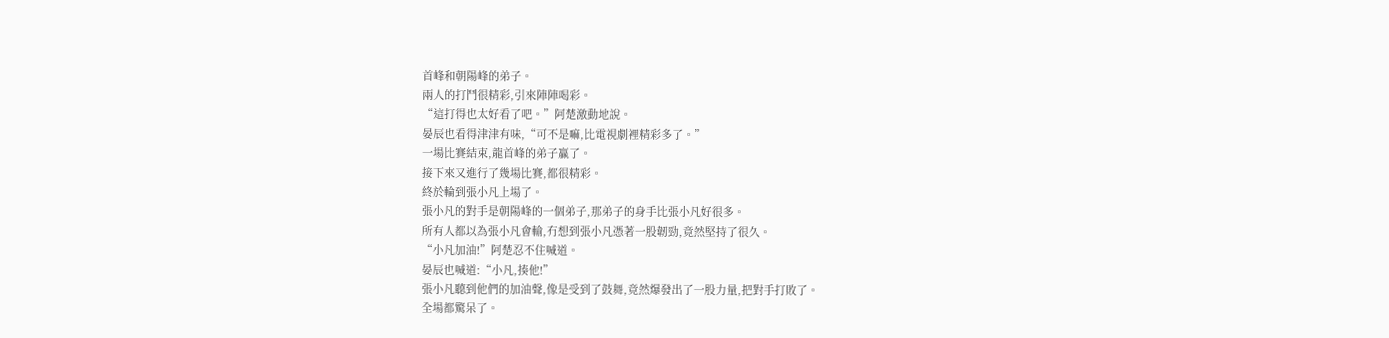首峰和朝陽峰的弟子。
兩人的打鬥很精彩,引來陣陣喝彩。
“這打得也太好看了吧。”阿楚激動地說。
晏辰也看得津津有味,“可不是嘛,比電視劇裡精彩多了。”
一場比賽結束,龍首峰的弟子贏了。
接下來又進行了幾場比賽,都很精彩。
終於輪到張小凡上場了。
張小凡的對手是朝陽峰的一個弟子,那弟子的身手比張小凡好很多。
所有人都以為張小凡會輸,冇想到張小凡憑著一股韌勁,竟然堅持了很久。
“小凡加油!”阿楚忍不住喊道。
晏辰也喊道:“小凡,揍他!”
張小凡聽到他們的加油聲,像是受到了鼓舞,竟然爆發出了一股力量,把對手打敗了。
全場都驚呆了。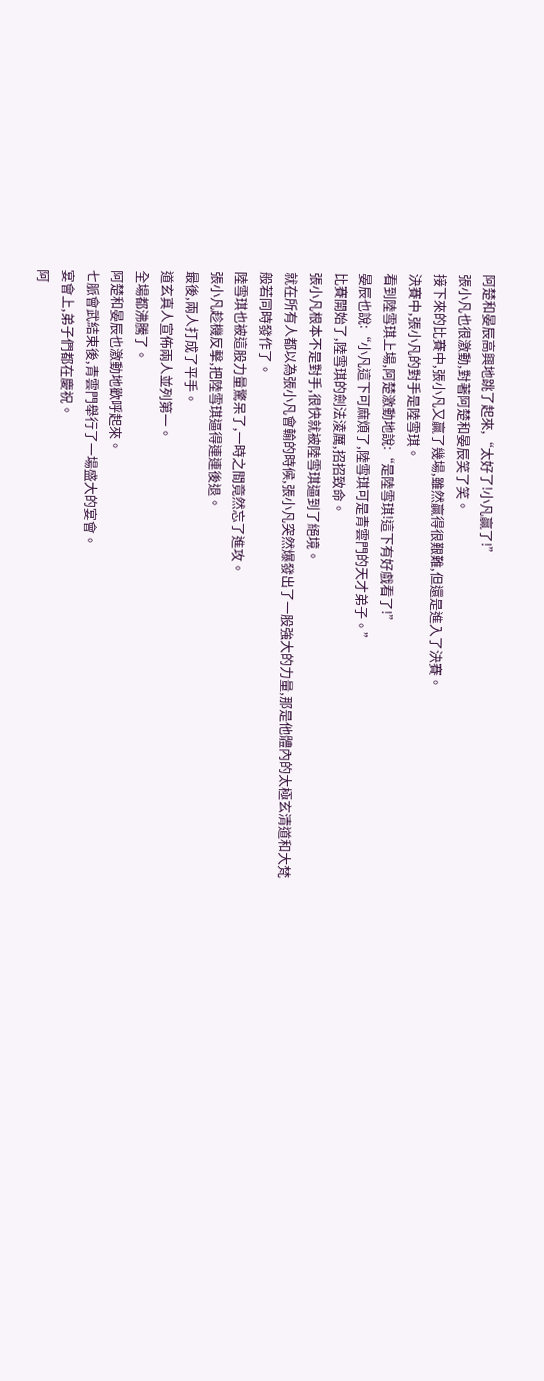阿楚和晏辰高興地跳了起來,“太好了!小凡贏了!”
張小凡也很激動,對著阿楚和晏辰笑了笑。
接下來的比賽中,張小凡又贏了幾場,雖然贏得很艱難,但還是進入了決賽。
決賽中,張小凡的對手是陸雪琪。
看到陸雪琪上場,阿楚激動地說:“是陸雪琪!這下有好戲看了!”
晏辰也說:“小凡這下可麻煩了,陸雪琪可是青雲門的天才弟子。”
比賽開始了,陸雪琪的劍法淩厲,招招致命。
張小凡根本不是對手,很快就被陸雪琪逼到了絕境。
就在所有人都以為張小凡會輸的時候,張小凡突然爆發出了一股強大的力量,那是他體內的太極玄清道和大梵般若同時發作了。
陸雪琪也被這股力量驚呆了,一時之間竟然忘了進攻。
張小凡趁機反擊,把陸雪琪逼得連連後退。
最後,兩人打成了平手。
道玄真人宣佈兩人並列第一。
全場都沸騰了。
阿楚和晏辰也激動地歡呼起來。
七脈會武結束後,青雲門舉行了一場盛大的宴會。
宴會上,弟子們都在慶祝。
阿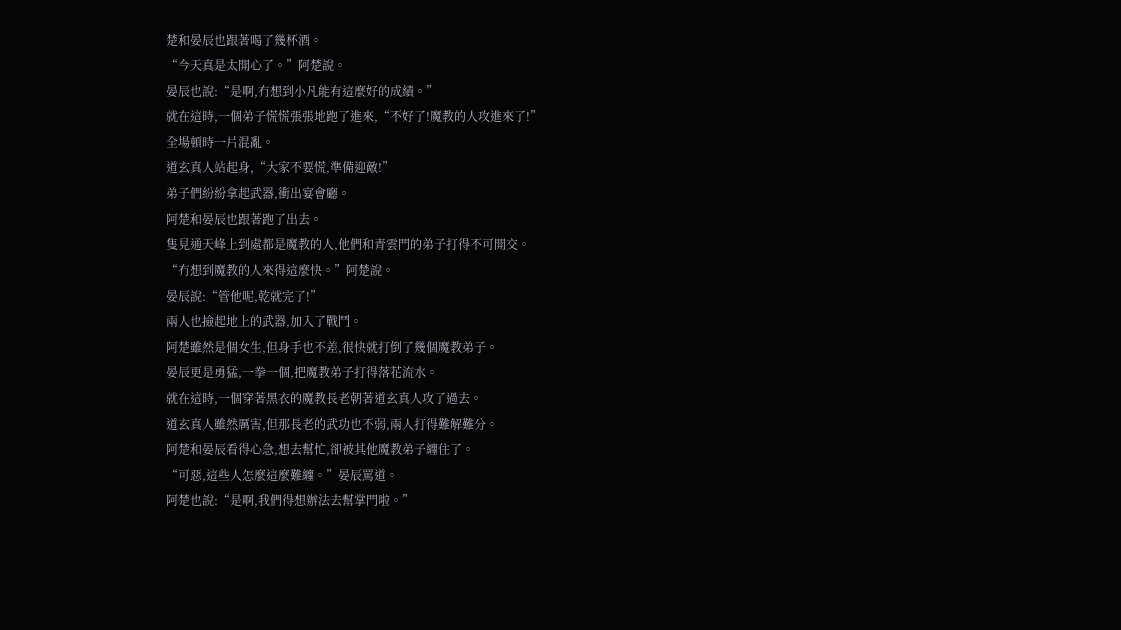楚和晏辰也跟著喝了幾杯酒。
“今天真是太開心了。”阿楚說。
晏辰也說:“是啊,冇想到小凡能有這麼好的成績。”
就在這時,一個弟子慌慌張張地跑了進來,“不好了!魔教的人攻進來了!”
全場頓時一片混亂。
道玄真人站起身,“大家不要慌,準備迎敵!”
弟子們紛紛拿起武器,衝出宴會廳。
阿楚和晏辰也跟著跑了出去。
隻見通天峰上到處都是魔教的人,他們和青雲門的弟子打得不可開交。
“冇想到魔教的人來得這麼快。”阿楚說。
晏辰說:“管他呢,乾就完了!”
兩人也撿起地上的武器,加入了戰鬥。
阿楚雖然是個女生,但身手也不差,很快就打倒了幾個魔教弟子。
晏辰更是勇猛,一拳一個,把魔教弟子打得落花流水。
就在這時,一個穿著黑衣的魔教長老朝著道玄真人攻了過去。
道玄真人雖然厲害,但那長老的武功也不弱,兩人打得難解難分。
阿楚和晏辰看得心急,想去幫忙,卻被其他魔教弟子纏住了。
“可惡,這些人怎麼這麼難纏。”晏辰罵道。
阿楚也說:“是啊,我們得想辦法去幫掌門啦。”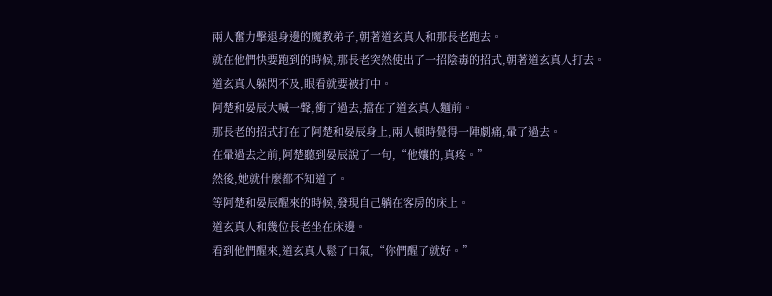兩人奮力擊退身邊的魔教弟子,朝著道玄真人和那長老跑去。
就在他們快要跑到的時候,那長老突然使出了一招陰毒的招式,朝著道玄真人打去。
道玄真人躲閃不及,眼看就要被打中。
阿楚和晏辰大喊一聲,衝了過去,擋在了道玄真人麵前。
那長老的招式打在了阿楚和晏辰身上,兩人頓時覺得一陣劇痛,暈了過去。
在暈過去之前,阿楚聽到晏辰說了一句,“他孃的,真疼。”
然後,她就什麼都不知道了。
等阿楚和晏辰醒來的時候,發現自己躺在客房的床上。
道玄真人和幾位長老坐在床邊。
看到他們醒來,道玄真人鬆了口氣,“你們醒了就好。”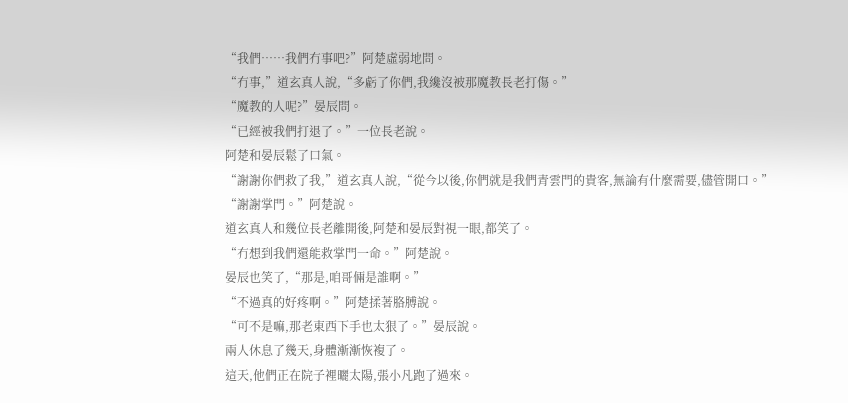“我們……我們冇事吧?”阿楚虛弱地問。
“冇事,”道玄真人說,“多虧了你們,我纔沒被那魔教長老打傷。”
“魔教的人呢?”晏辰問。
“已經被我們打退了。”一位長老說。
阿楚和晏辰鬆了口氣。
“謝謝你們救了我,”道玄真人說,“從今以後,你們就是我們青雲門的貴客,無論有什麼需要,儘管開口。”
“謝謝掌門。”阿楚說。
道玄真人和幾位長老離開後,阿楚和晏辰對視一眼,都笑了。
“冇想到我們還能救掌門一命。”阿楚說。
晏辰也笑了,“那是,咱哥倆是誰啊。”
“不過真的好疼啊。”阿楚揉著胳膊說。
“可不是嘛,那老東西下手也太狠了。”晏辰說。
兩人休息了幾天,身體漸漸恢複了。
這天,他們正在院子裡曬太陽,張小凡跑了過來。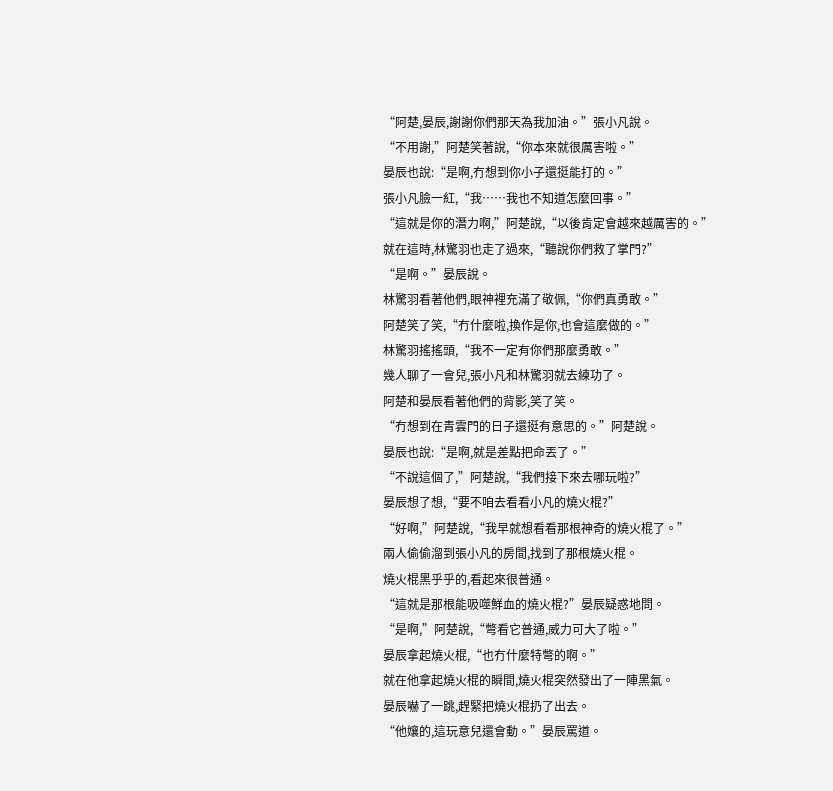“阿楚,晏辰,謝謝你們那天為我加油。”張小凡說。
“不用謝,”阿楚笑著說,“你本來就很厲害啦。”
晏辰也說:“是啊,冇想到你小子還挺能打的。”
張小凡臉一紅,“我……我也不知道怎麼回事。”
“這就是你的潛力啊,”阿楚說,“以後肯定會越來越厲害的。”
就在這時,林驚羽也走了過來,“聽說你們救了掌門?”
“是啊。”晏辰說。
林驚羽看著他們,眼神裡充滿了敬佩,“你們真勇敢。”
阿楚笑了笑,“冇什麼啦,換作是你,也會這麼做的。”
林驚羽搖搖頭,“我不一定有你們那麼勇敢。”
幾人聊了一會兒,張小凡和林驚羽就去練功了。
阿楚和晏辰看著他們的背影,笑了笑。
“冇想到在青雲門的日子還挺有意思的。”阿楚說。
晏辰也說:“是啊,就是差點把命丟了。”
“不說這個了,”阿楚說,“我們接下來去哪玩啦?”
晏辰想了想,“要不咱去看看小凡的燒火棍?”
“好啊,”阿楚說,“我早就想看看那根神奇的燒火棍了。”
兩人偷偷溜到張小凡的房間,找到了那根燒火棍。
燒火棍黑乎乎的,看起來很普通。
“這就是那根能吸噬鮮血的燒火棍?”晏辰疑惑地問。
“是啊,”阿楚說,“彆看它普通,威力可大了啦。”
晏辰拿起燒火棍,“也冇什麼特彆的啊。”
就在他拿起燒火棍的瞬間,燒火棍突然發出了一陣黑氣。
晏辰嚇了一跳,趕緊把燒火棍扔了出去。
“他孃的,這玩意兒還會動。”晏辰罵道。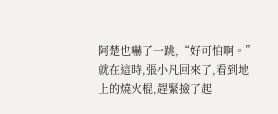阿楚也嚇了一跳,“好可怕啊。”
就在這時,張小凡回來了,看到地上的燒火棍,趕緊撿了起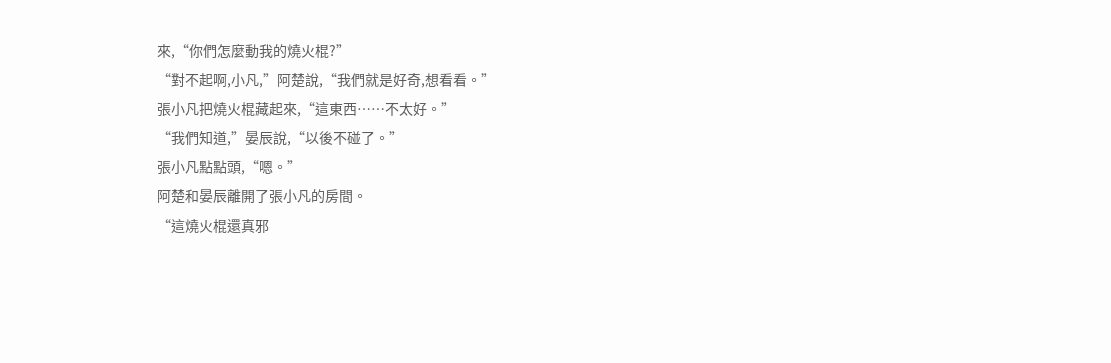來,“你們怎麼動我的燒火棍?”
“對不起啊,小凡,”阿楚說,“我們就是好奇,想看看。”
張小凡把燒火棍藏起來,“這東西……不太好。”
“我們知道,”晏辰說,“以後不碰了。”
張小凡點點頭,“嗯。”
阿楚和晏辰離開了張小凡的房間。
“這燒火棍還真邪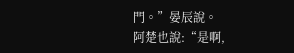門。”晏辰說。
阿楚也說:“是啊,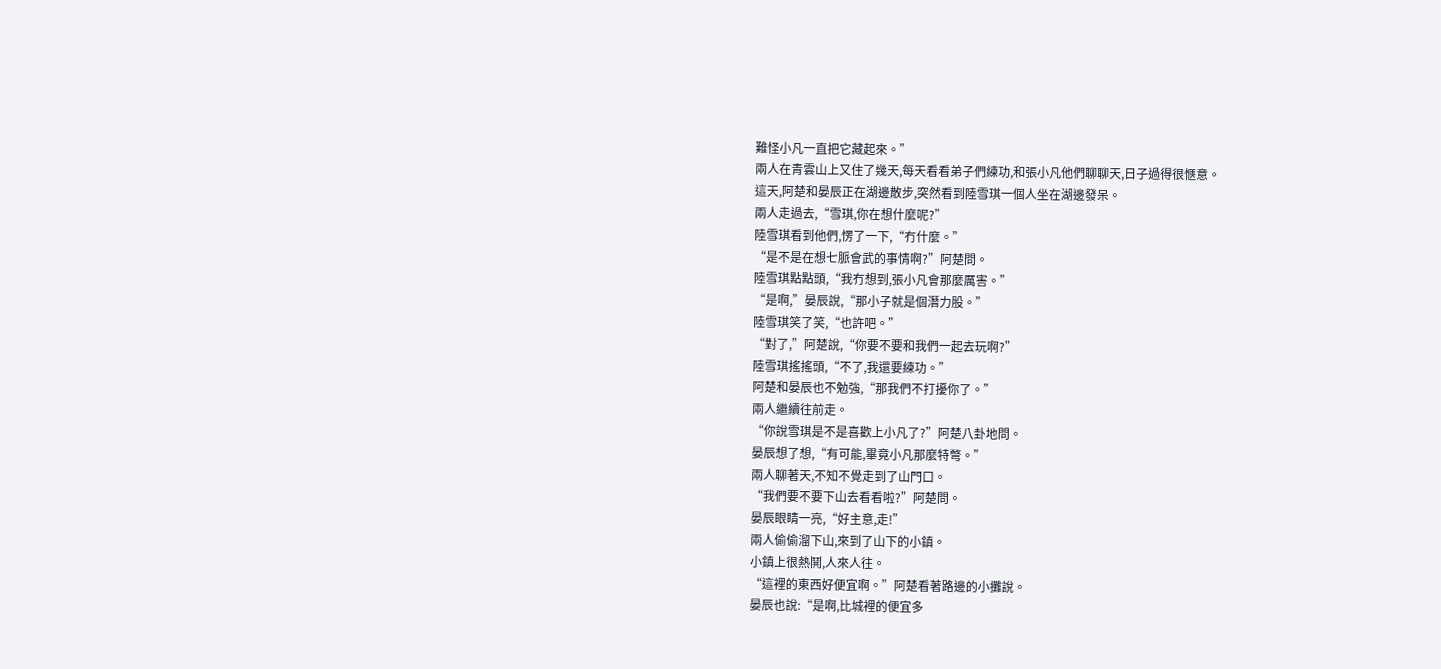難怪小凡一直把它藏起來。”
兩人在青雲山上又住了幾天,每天看看弟子們練功,和張小凡他們聊聊天,日子過得很愜意。
這天,阿楚和晏辰正在湖邊散步,突然看到陸雪琪一個人坐在湖邊發呆。
兩人走過去,“雪琪,你在想什麼呢?”
陸雪琪看到他們,愣了一下,“冇什麼。”
“是不是在想七脈會武的事情啊?”阿楚問。
陸雪琪點點頭,“我冇想到,張小凡會那麼厲害。”
“是啊,”晏辰說,“那小子就是個潛力股。”
陸雪琪笑了笑,“也許吧。”
“對了,”阿楚說,“你要不要和我們一起去玩啊?”
陸雪琪搖搖頭,“不了,我還要練功。”
阿楚和晏辰也不勉強,“那我們不打擾你了。”
兩人繼續往前走。
“你說雪琪是不是喜歡上小凡了?”阿楚八卦地問。
晏辰想了想,“有可能,畢竟小凡那麼特彆。”
兩人聊著天,不知不覺走到了山門口。
“我們要不要下山去看看啦?”阿楚問。
晏辰眼睛一亮,“好主意,走!”
兩人偷偷溜下山,來到了山下的小鎮。
小鎮上很熱鬨,人來人往。
“這裡的東西好便宜啊。”阿楚看著路邊的小攤說。
晏辰也說:“是啊,比城裡的便宜多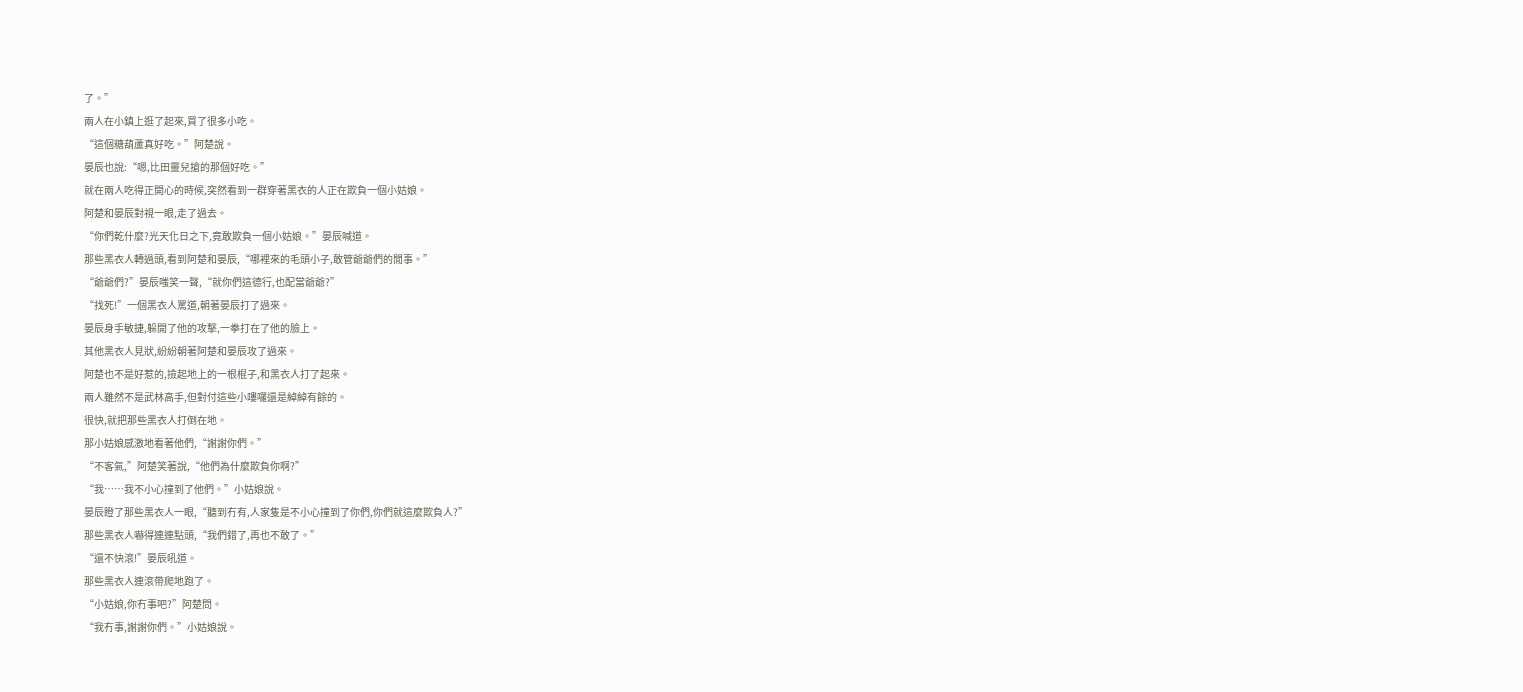了。”
兩人在小鎮上逛了起來,買了很多小吃。
“這個糖葫蘆真好吃。”阿楚說。
晏辰也說:“嗯,比田靈兒搶的那個好吃。”
就在兩人吃得正開心的時候,突然看到一群穿著黑衣的人正在欺負一個小姑娘。
阿楚和晏辰對視一眼,走了過去。
“你們乾什麼?光天化日之下,竟敢欺負一個小姑娘。”晏辰喊道。
那些黑衣人轉過頭,看到阿楚和晏辰,“哪裡來的毛頭小子,敢管爺爺們的閒事。”
“爺爺們?”晏辰嗤笑一聲,“就你們這德行,也配當爺爺?”
“找死!”一個黑衣人罵道,朝著晏辰打了過來。
晏辰身手敏捷,躲開了他的攻擊,一拳打在了他的臉上。
其他黑衣人見狀,紛紛朝著阿楚和晏辰攻了過來。
阿楚也不是好惹的,撿起地上的一根棍子,和黑衣人打了起來。
兩人雖然不是武林高手,但對付這些小嘍囉還是綽綽有餘的。
很快,就把那些黑衣人打倒在地。
那小姑娘感激地看著他們,“謝謝你們。”
“不客氣,”阿楚笑著說,“他們為什麼欺負你啊?”
“我……我不小心撞到了他們。”小姑娘說。
晏辰瞪了那些黑衣人一眼,“聽到冇有,人家隻是不小心撞到了你們,你們就這麼欺負人?”
那些黑衣人嚇得連連點頭,“我們錯了,再也不敢了。”
“還不快滾!”晏辰吼道。
那些黑衣人連滾帶爬地跑了。
“小姑娘,你冇事吧?”阿楚問。
“我冇事,謝謝你們。”小姑娘說。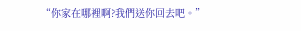“你家在哪裡啊?我們送你回去吧。”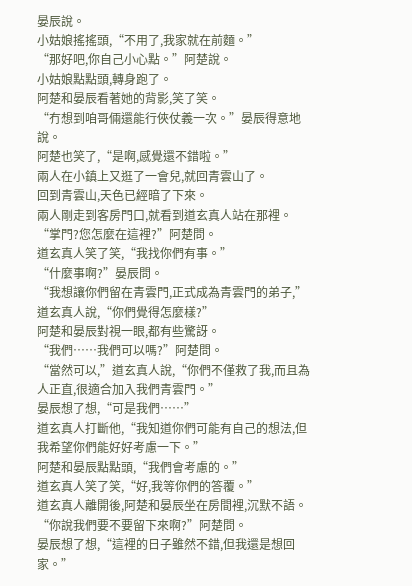晏辰說。
小姑娘搖搖頭,“不用了,我家就在前麵。”
“那好吧,你自己小心點。”阿楚說。
小姑娘點點頭,轉身跑了。
阿楚和晏辰看著她的背影,笑了笑。
“冇想到咱哥倆還能行俠仗義一次。”晏辰得意地說。
阿楚也笑了,“是啊,感覺還不錯啦。”
兩人在小鎮上又逛了一會兒,就回青雲山了。
回到青雲山,天色已經暗了下來。
兩人剛走到客房門口,就看到道玄真人站在那裡。
“掌門?您怎麼在這裡?”阿楚問。
道玄真人笑了笑,“我找你們有事。”
“什麼事啊?”晏辰問。
“我想讓你們留在青雲門,正式成為青雲門的弟子,”道玄真人說,“你們覺得怎麼樣?”
阿楚和晏辰對視一眼,都有些驚訝。
“我們……我們可以嗎?”阿楚問。
“當然可以,”道玄真人說,“你們不僅救了我,而且為人正直,很適合加入我們青雲門。”
晏辰想了想,“可是我們……”
道玄真人打斷他,“我知道你們可能有自己的想法,但我希望你們能好好考慮一下。”
阿楚和晏辰點點頭,“我們會考慮的。”
道玄真人笑了笑,“好,我等你們的答覆。”
道玄真人離開後,阿楚和晏辰坐在房間裡,沉默不語。
“你說我們要不要留下來啊?”阿楚問。
晏辰想了想,“這裡的日子雖然不錯,但我還是想回家。”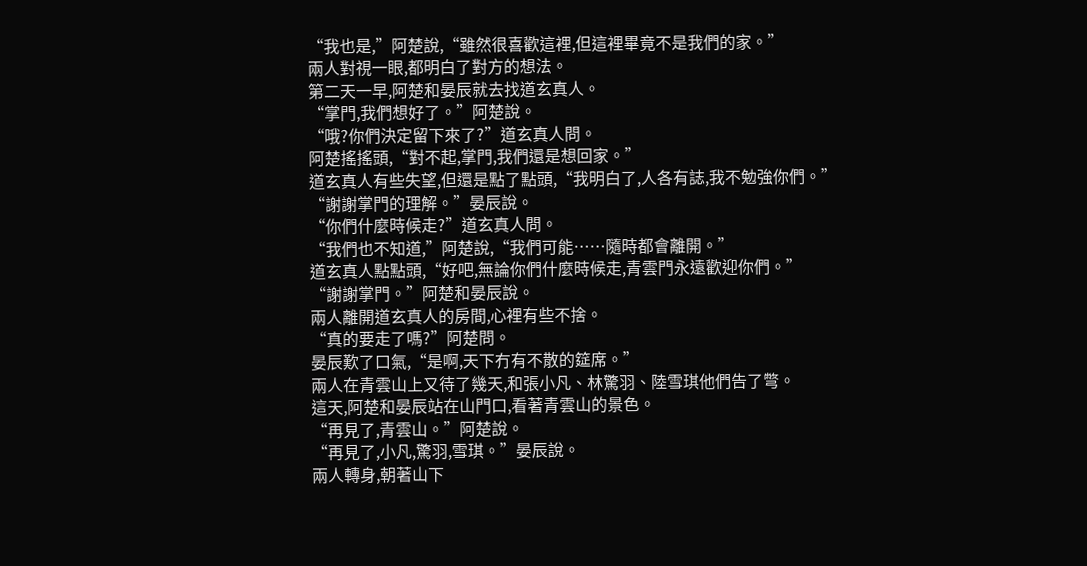“我也是,”阿楚說,“雖然很喜歡這裡,但這裡畢竟不是我們的家。”
兩人對視一眼,都明白了對方的想法。
第二天一早,阿楚和晏辰就去找道玄真人。
“掌門,我們想好了。”阿楚說。
“哦?你們決定留下來了?”道玄真人問。
阿楚搖搖頭,“對不起,掌門,我們還是想回家。”
道玄真人有些失望,但還是點了點頭,“我明白了,人各有誌,我不勉強你們。”
“謝謝掌門的理解。”晏辰說。
“你們什麼時候走?”道玄真人問。
“我們也不知道,”阿楚說,“我們可能……隨時都會離開。”
道玄真人點點頭,“好吧,無論你們什麼時候走,青雲門永遠歡迎你們。”
“謝謝掌門。”阿楚和晏辰說。
兩人離開道玄真人的房間,心裡有些不捨。
“真的要走了嗎?”阿楚問。
晏辰歎了口氣,“是啊,天下冇有不散的筵席。”
兩人在青雲山上又待了幾天,和張小凡、林驚羽、陸雪琪他們告了彆。
這天,阿楚和晏辰站在山門口,看著青雲山的景色。
“再見了,青雲山。”阿楚說。
“再見了,小凡,驚羽,雪琪。”晏辰說。
兩人轉身,朝著山下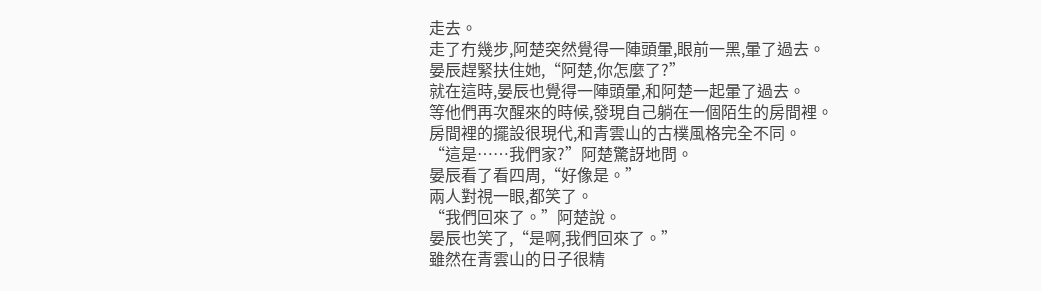走去。
走了冇幾步,阿楚突然覺得一陣頭暈,眼前一黑,暈了過去。
晏辰趕緊扶住她,“阿楚,你怎麼了?”
就在這時,晏辰也覺得一陣頭暈,和阿楚一起暈了過去。
等他們再次醒來的時候,發現自己躺在一個陌生的房間裡。
房間裡的擺設很現代,和青雲山的古樸風格完全不同。
“這是……我們家?”阿楚驚訝地問。
晏辰看了看四周,“好像是。”
兩人對視一眼,都笑了。
“我們回來了。”阿楚說。
晏辰也笑了,“是啊,我們回來了。”
雖然在青雲山的日子很精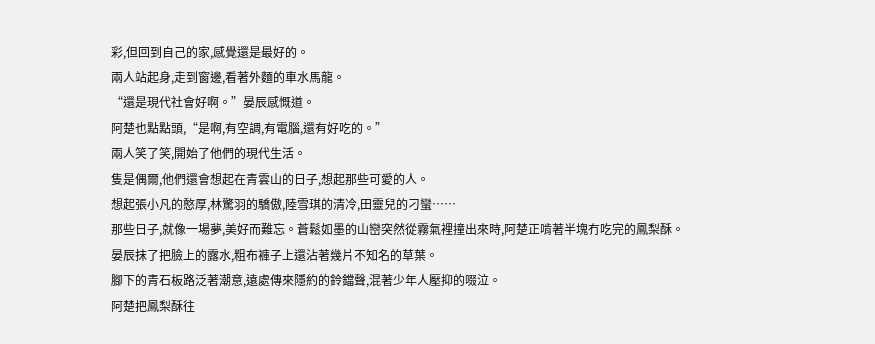彩,但回到自己的家,感覺還是最好的。
兩人站起身,走到窗邊,看著外麵的車水馬龍。
“還是現代社會好啊。”晏辰感慨道。
阿楚也點點頭,“是啊,有空調,有電腦,還有好吃的。”
兩人笑了笑,開始了他們的現代生活。
隻是偶爾,他們還會想起在青雲山的日子,想起那些可愛的人。
想起張小凡的憨厚,林驚羽的驕傲,陸雪琪的清冷,田靈兒的刁蠻……
那些日子,就像一場夢,美好而難忘。蒼鬆如墨的山巒突然從霧氣裡撞出來時,阿楚正啃著半塊冇吃完的鳳梨酥。
晏辰抹了把臉上的露水,粗布褲子上還沾著幾片不知名的草葉。
腳下的青石板路泛著潮意,遠處傳來隱約的鈴鐺聲,混著少年人壓抑的啜泣。
阿楚把鳳梨酥往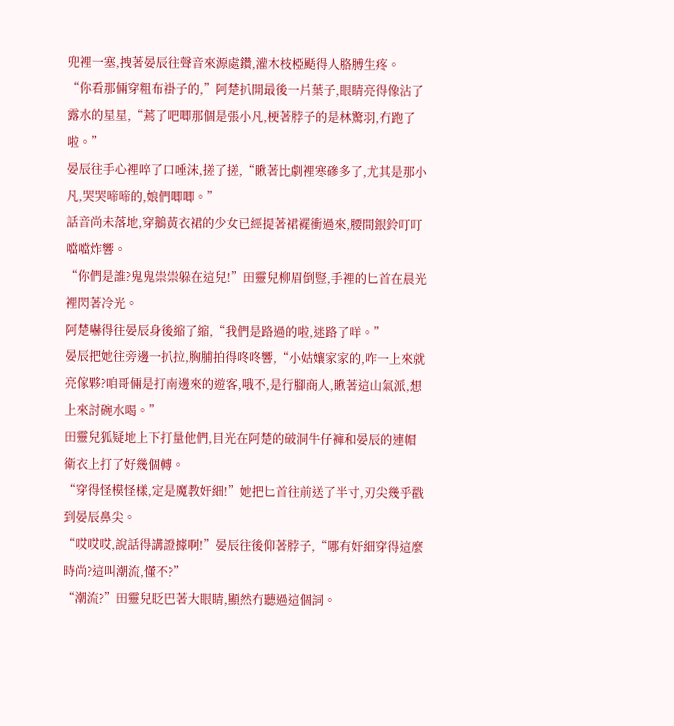兜裡一塞,拽著晏辰往聲音來源處鑽,灌木枝椏颳得人胳膊生疼。
“你看那倆穿粗布褂子的,”阿楚扒開最後一片葉子,眼睛亮得像沾了露水的星星,“蔫了吧唧那個是張小凡,梗著脖子的是林驚羽,冇跑了啦。”
晏辰往手心裡啐了口唾沫,搓了搓,“瞅著比劇裡寒磣多了,尤其是那小凡,哭哭啼啼的,娘們唧唧。”
話音尚未落地,穿鵝黃衣裙的少女已經提著裙襬衝過來,腰間銀鈴叮叮噹噹炸響。
“你們是誰?鬼鬼祟祟躲在這兒!”田靈兒柳眉倒豎,手裡的匕首在晨光裡閃著冷光。
阿楚嚇得往晏辰身後縮了縮,“我們是路過的啦,迷路了咩。”
晏辰把她往旁邊一扒拉,胸脯拍得咚咚響,“小姑孃家家的,咋一上來就亮傢夥?咱哥倆是打南邊來的遊客,哦不,是行腳商人,瞅著這山氣派,想上來討碗水喝。”
田靈兒狐疑地上下打量他們,目光在阿楚的破洞牛仔褲和晏辰的連帽衛衣上打了好幾個轉。
“穿得怪模怪樣,定是魔教奸細!”她把匕首往前送了半寸,刃尖幾乎戳到晏辰鼻尖。
“哎哎哎,說話得講證據啊!”晏辰往後仰著脖子,“哪有奸細穿得這麼時尚?這叫潮流,懂不?”
“潮流?”田靈兒眨巴著大眼睛,顯然冇聽過這個詞。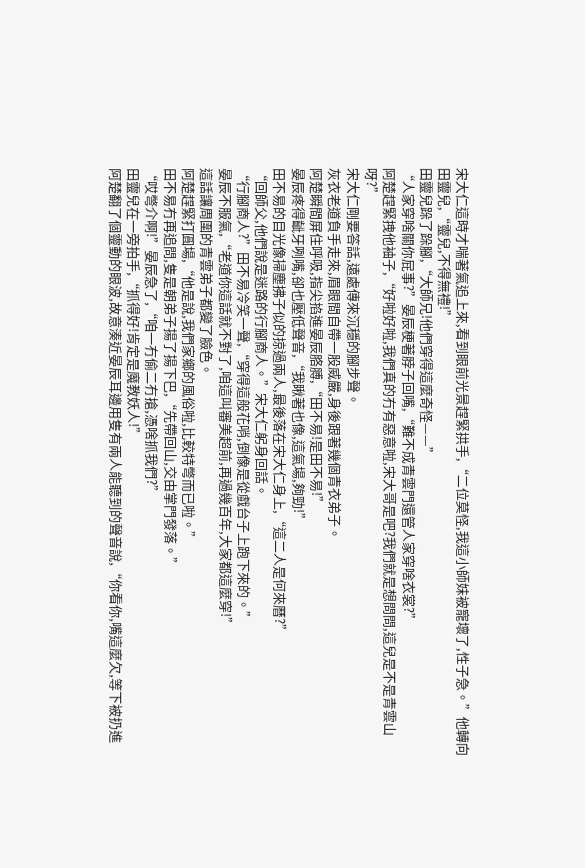宋大仁這時才喘著氣追上來,看到眼前光景趕緊拱手,“二位莫怪,我這小師妹被寵壞了,性子急。”他轉向田靈兒,“靈兒,不得無禮!”
田靈兒跺了跺腳,“大師兄!他們穿得這麼奇怪——”
“人家穿啥關你屁事?”晏辰梗著脖子回嘴,“難不成青雲門還管人家穿啥衣裳?”
阿楚趕緊拽他袖子,“好啦好啦,我們真的冇有惡意啦,宋大哥是吧?我們就是想問問,這兒是不是青雲山呀?”
宋大仁剛要答話,遠處傳來沉穩的腳步聲。
灰衣老道負手走來,眉眼間自帶一股威嚴,身後跟著幾個青衣弟子。
阿楚瞬間屏住呼吸,指尖掐進晏辰胳膊,“田不易!是田不易!”
晏辰疼得齜牙咧嘴,卻也壓低聲音,“我瞅著也像,這氣場,夠勁!”
田不易的目光像掃塵拂子似的掠過兩人,最後落在宋大仁身上,“這二人是何來曆?”
“回師父,他們說是迷路的行腳商人。”宋大仁躬身回話。
“行腳商人?”田不易冷笑一聲,“穿得這般花哨,倒像是從戲台子上跑下來的。”
晏辰不服氣,“老道你這話就不對了,咱這叫審美超前,再過幾百年,大家都這麼穿!”
這話讓周圍的青雲弟子都變了臉色。
阿楚趕緊打圓場,“他是說,我們家鄉的風俗啦,比較特彆而已啦。”
田不易冇再追問,隻是朝弟子揚了揚下巴,“先帶回山,交由掌門發落。”
“哎彆介啊!”晏辰急了,“咱一冇偷二冇搶,憑啥抓我們?”
田靈兒在一旁拍手,“抓得好!肯定是魔教妖人!”
阿楚翻了個靈動的眼波,故意湊近晏辰耳邊用隻有兩人能聽到的聲音說,“你看你,嘴這麼欠,等下被扔進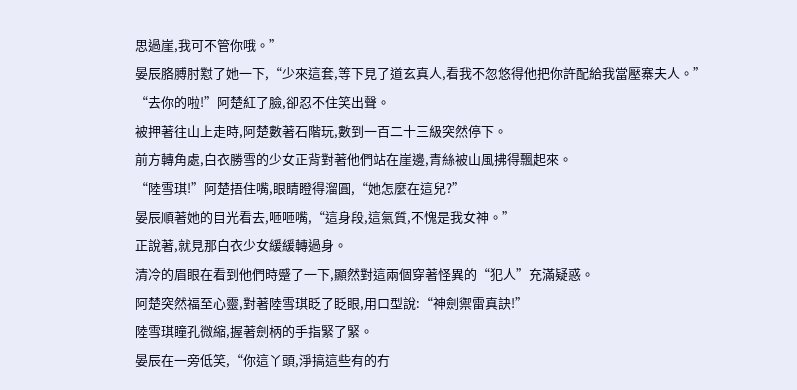思過崖,我可不管你哦。”
晏辰胳膊肘懟了她一下,“少來這套,等下見了道玄真人,看我不忽悠得他把你許配給我當壓寨夫人。”
“去你的啦!”阿楚紅了臉,卻忍不住笑出聲。
被押著往山上走時,阿楚數著石階玩,數到一百二十三級突然停下。
前方轉角處,白衣勝雪的少女正背對著他們站在崖邊,青絲被山風拂得飄起來。
“陸雪琪!”阿楚捂住嘴,眼睛瞪得溜圓,“她怎麼在這兒?”
晏辰順著她的目光看去,咂咂嘴,“這身段,這氣質,不愧是我女神。”
正說著,就見那白衣少女緩緩轉過身。
清冷的眉眼在看到他們時蹙了一下,顯然對這兩個穿著怪異的“犯人”充滿疑惑。
阿楚突然福至心靈,對著陸雪琪眨了眨眼,用口型說:“神劍禦雷真訣!”
陸雪琪瞳孔微縮,握著劍柄的手指緊了緊。
晏辰在一旁低笑,“你這丫頭,淨搞這些有的冇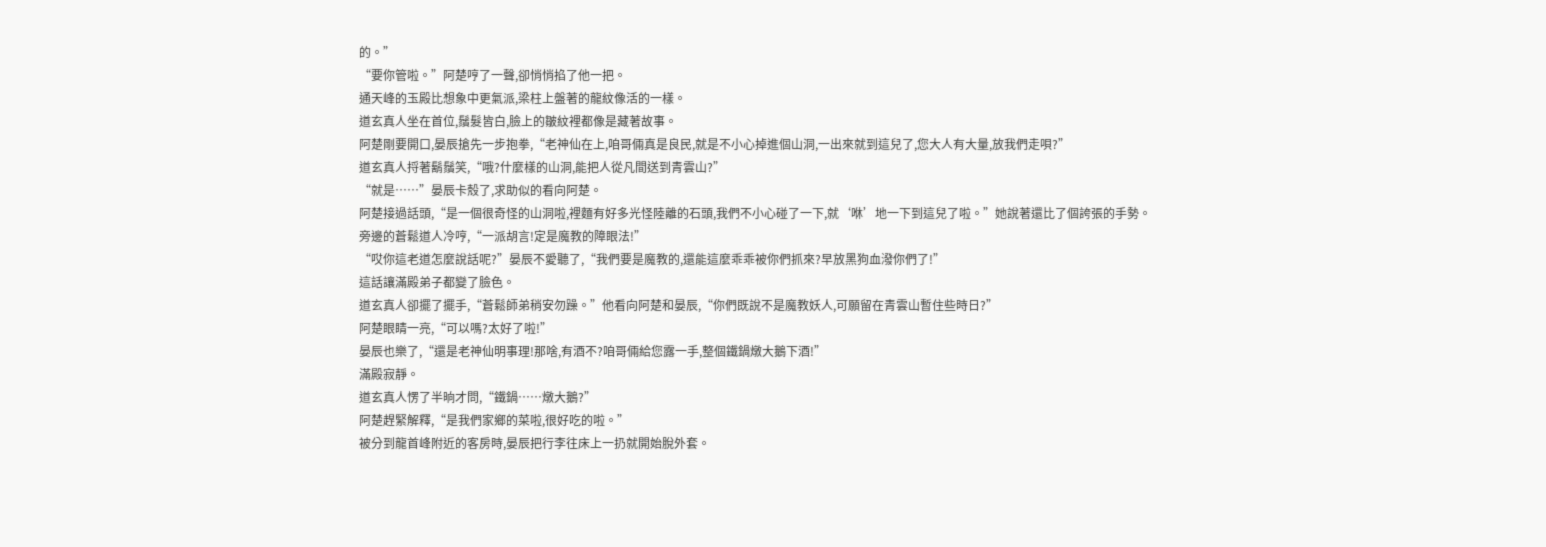的。”
“要你管啦。”阿楚哼了一聲,卻悄悄掐了他一把。
通天峰的玉殿比想象中更氣派,梁柱上盤著的龍紋像活的一樣。
道玄真人坐在首位,鬚髮皆白,臉上的皺紋裡都像是藏著故事。
阿楚剛要開口,晏辰搶先一步抱拳,“老神仙在上,咱哥倆真是良民,就是不小心掉進個山洞,一出來就到這兒了,您大人有大量,放我們走唄?”
道玄真人捋著鬍鬚笑,“哦?什麼樣的山洞,能把人從凡間送到青雲山?”
“就是……”晏辰卡殼了,求助似的看向阿楚。
阿楚接過話頭,“是一個很奇怪的山洞啦,裡麵有好多光怪陸離的石頭,我們不小心碰了一下,就‘咻’地一下到這兒了啦。”她說著還比了個誇張的手勢。
旁邊的蒼鬆道人冷哼,“一派胡言!定是魔教的障眼法!”
“哎你這老道怎麼說話呢?”晏辰不愛聽了,“我們要是魔教的,還能這麼乖乖被你們抓來?早放黑狗血潑你們了!”
這話讓滿殿弟子都變了臉色。
道玄真人卻擺了擺手,“蒼鬆師弟稍安勿躁。”他看向阿楚和晏辰,“你們既說不是魔教妖人,可願留在青雲山暫住些時日?”
阿楚眼睛一亮,“可以嗎?太好了啦!”
晏辰也樂了,“還是老神仙明事理!那啥,有酒不?咱哥倆給您露一手,整個鐵鍋燉大鵝下酒!”
滿殿寂靜。
道玄真人愣了半晌才問,“鐵鍋……燉大鵝?”
阿楚趕緊解釋,“是我們家鄉的菜啦,很好吃的啦。”
被分到龍首峰附近的客房時,晏辰把行李往床上一扔就開始脫外套。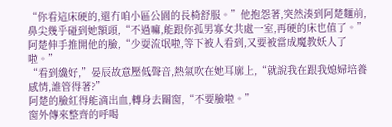“你看這床硬的,還冇咱小區公園的長椅舒服。”他抱怨著,突然湊到阿楚麵前,鼻尖幾乎碰到她額頭,“不過嘛,能跟你孤男寡女共處一室,再硬的床也值了。”
阿楚伸手推開他的臉,“少耍流氓啦,等下被人看到,又要被當成魔教妖人了啦。”
“看到纔好,”晏辰故意壓低聲音,熱氣吹在她耳廓上,“就說我在跟我媳婦培養感情,誰管得著?”
阿楚的臉紅得能滴出血,轉身去關窗,“不要臉啦。”
窗外傳來整齊的呼喝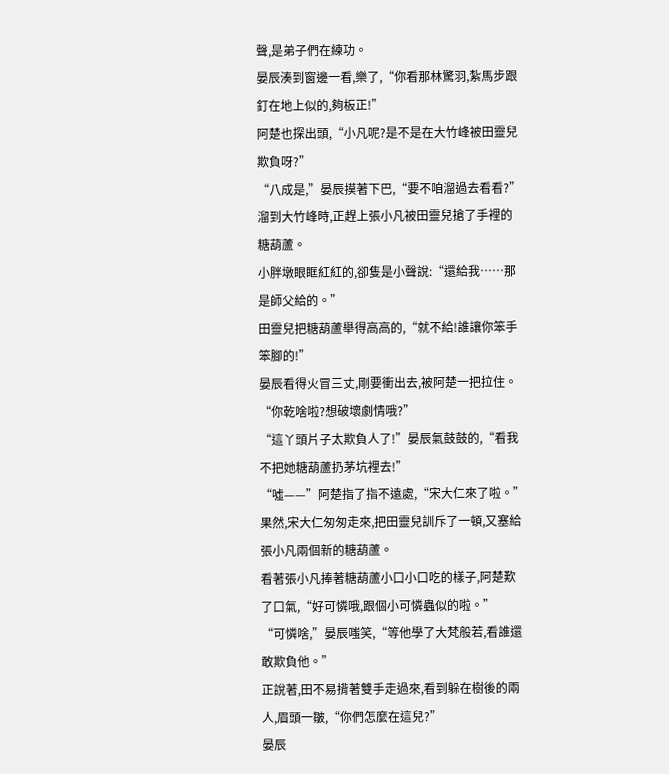聲,是弟子們在練功。
晏辰湊到窗邊一看,樂了,“你看那林驚羽,紮馬步跟釘在地上似的,夠板正!”
阿楚也探出頭,“小凡呢?是不是在大竹峰被田靈兒欺負呀?”
“八成是,”晏辰摸著下巴,“要不咱溜過去看看?”
溜到大竹峰時,正趕上張小凡被田靈兒搶了手裡的糖葫蘆。
小胖墩眼眶紅紅的,卻隻是小聲說:“還給我……那是師父給的。”
田靈兒把糖葫蘆舉得高高的,“就不給!誰讓你笨手笨腳的!”
晏辰看得火冒三丈,剛要衝出去,被阿楚一把拉住。
“你乾啥啦?想破壞劇情哦?”
“這丫頭片子太欺負人了!”晏辰氣鼓鼓的,“看我不把她糖葫蘆扔茅坑裡去!”
“噓——”阿楚指了指不遠處,“宋大仁來了啦。”
果然,宋大仁匆匆走來,把田靈兒訓斥了一頓,又塞給張小凡兩個新的糖葫蘆。
看著張小凡捧著糖葫蘆小口小口吃的樣子,阿楚歎了口氣,“好可憐哦,跟個小可憐蟲似的啦。”
“可憐啥,”晏辰嗤笑,“等他學了大梵般若,看誰還敢欺負他。”
正說著,田不易揹著雙手走過來,看到躲在樹後的兩人,眉頭一皺,“你們怎麼在這兒?”
晏辰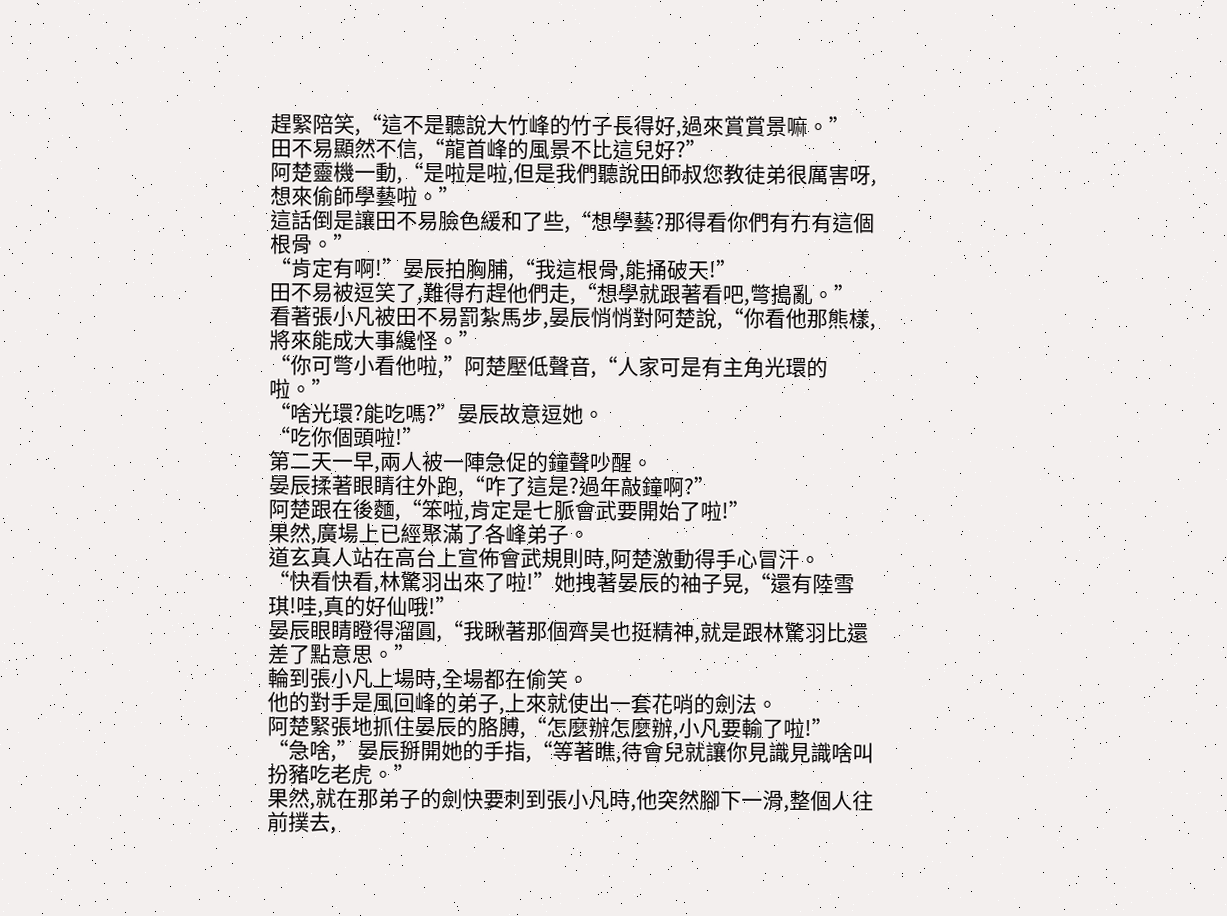趕緊陪笑,“這不是聽說大竹峰的竹子長得好,過來賞賞景嘛。”
田不易顯然不信,“龍首峰的風景不比這兒好?”
阿楚靈機一動,“是啦是啦,但是我們聽說田師叔您教徒弟很厲害呀,想來偷師學藝啦。”
這話倒是讓田不易臉色緩和了些,“想學藝?那得看你們有冇有這個根骨。”
“肯定有啊!”晏辰拍胸脯,“我這根骨,能捅破天!”
田不易被逗笑了,難得冇趕他們走,“想學就跟著看吧,彆搗亂。”
看著張小凡被田不易罰紮馬步,晏辰悄悄對阿楚說,“你看他那熊樣,將來能成大事纔怪。”
“你可彆小看他啦,”阿楚壓低聲音,“人家可是有主角光環的啦。”
“啥光環?能吃嗎?”晏辰故意逗她。
“吃你個頭啦!”
第二天一早,兩人被一陣急促的鐘聲吵醒。
晏辰揉著眼睛往外跑,“咋了這是?過年敲鐘啊?”
阿楚跟在後麵,“笨啦,肯定是七脈會武要開始了啦!”
果然,廣場上已經聚滿了各峰弟子。
道玄真人站在高台上宣佈會武規則時,阿楚激動得手心冒汗。
“快看快看,林驚羽出來了啦!”她拽著晏辰的袖子晃,“還有陸雪琪!哇,真的好仙哦!”
晏辰眼睛瞪得溜圓,“我瞅著那個齊昊也挺精神,就是跟林驚羽比還差了點意思。”
輪到張小凡上場時,全場都在偷笑。
他的對手是風回峰的弟子,上來就使出一套花哨的劍法。
阿楚緊張地抓住晏辰的胳膊,“怎麼辦怎麼辦,小凡要輸了啦!”
“急啥,”晏辰掰開她的手指,“等著瞧,待會兒就讓你見識見識啥叫扮豬吃老虎。”
果然,就在那弟子的劍快要刺到張小凡時,他突然腳下一滑,整個人往前撲去,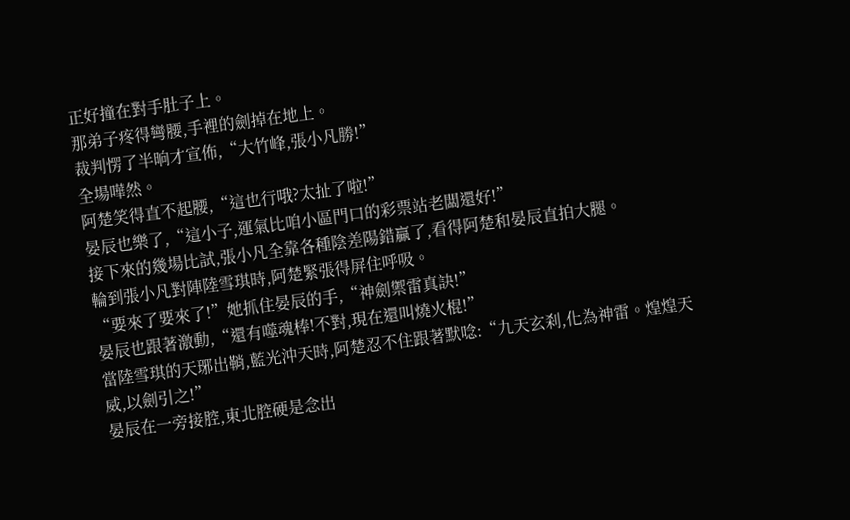正好撞在對手肚子上。
那弟子疼得彎腰,手裡的劍掉在地上。
裁判愣了半晌才宣佈,“大竹峰,張小凡勝!”
全場嘩然。
阿楚笑得直不起腰,“這也行哦?太扯了啦!”
晏辰也樂了,“這小子,運氣比咱小區門口的彩票站老闆還好!”
接下來的幾場比試,張小凡全靠各種陰差陽錯贏了,看得阿楚和晏辰直拍大腿。
輪到張小凡對陣陸雪琪時,阿楚緊張得屏住呼吸。
“要來了要來了!”她抓住晏辰的手,“神劍禦雷真訣!”
晏辰也跟著激動,“還有噬魂棒!不對,現在還叫燒火棍!”
當陸雪琪的天琊出鞘,藍光沖天時,阿楚忍不住跟著默唸:“九天玄刹,化為神雷。煌煌天威,以劍引之!”
晏辰在一旁接腔,東北腔硬是念出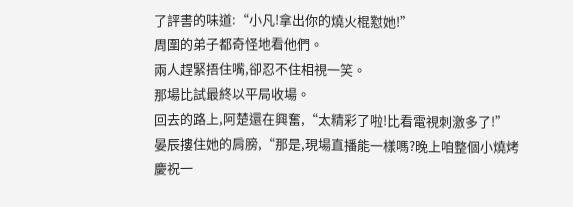了評書的味道:“小凡!拿出你的燒火棍懟她!”
周圍的弟子都奇怪地看他們。
兩人趕緊捂住嘴,卻忍不住相視一笑。
那場比試最終以平局收場。
回去的路上,阿楚還在興奮,“太精彩了啦!比看電視刺激多了!”
晏辰摟住她的肩膀,“那是,現場直播能一樣嗎?晚上咱整個小燒烤慶祝一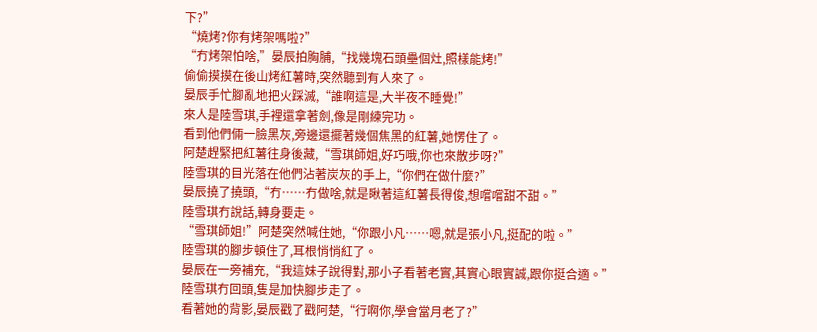下?”
“燒烤?你有烤架嗎啦?”
“冇烤架怕啥,”晏辰拍胸脯,“找幾塊石頭壘個灶,照樣能烤!”
偷偷摸摸在後山烤紅薯時,突然聽到有人來了。
晏辰手忙腳亂地把火踩滅,“誰啊這是,大半夜不睡覺!”
來人是陸雪琪,手裡還拿著劍,像是剛練完功。
看到他們倆一臉黑灰,旁邊還擺著幾個焦黑的紅薯,她愣住了。
阿楚趕緊把紅薯往身後藏,“雪琪師姐,好巧哦,你也來散步呀?”
陸雪琪的目光落在他們沾著炭灰的手上,“你們在做什麼?”
晏辰撓了撓頭,“冇……冇做啥,就是瞅著這紅薯長得俊,想嚐嚐甜不甜。”
陸雪琪冇說話,轉身要走。
“雪琪師姐!”阿楚突然喊住她,“你跟小凡……嗯,就是張小凡,挺配的啦。”
陸雪琪的腳步頓住了,耳根悄悄紅了。
晏辰在一旁補充,“我這妹子說得對,那小子看著老實,其實心眼實誠,跟你挺合適。”
陸雪琪冇回頭,隻是加快腳步走了。
看著她的背影,晏辰戳了戳阿楚,“行啊你,學會當月老了?”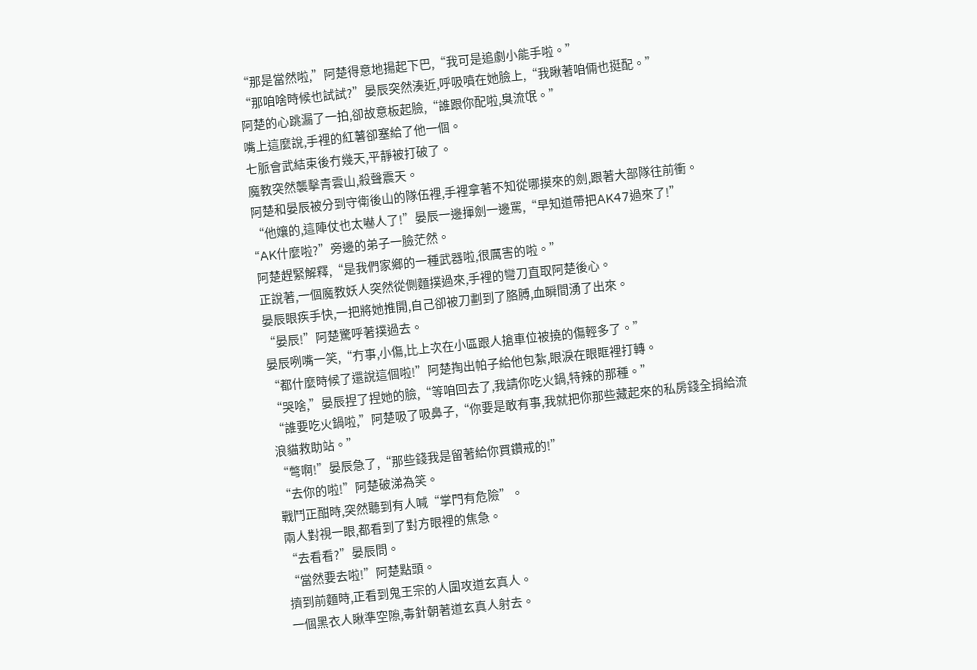“那是當然啦,”阿楚得意地揚起下巴,“我可是追劇小能手啦。”
“那咱啥時候也試試?”晏辰突然湊近,呼吸噴在她臉上,“我瞅著咱倆也挺配。”
阿楚的心跳漏了一拍,卻故意板起臉,“誰跟你配啦,臭流氓。”
嘴上這麼說,手裡的紅薯卻塞給了他一個。
七脈會武結束後冇幾天,平靜被打破了。
魔教突然襲擊青雲山,殺聲震天。
阿楚和晏辰被分到守衛後山的隊伍裡,手裡拿著不知從哪摸來的劍,跟著大部隊往前衝。
“他孃的,這陣仗也太嚇人了!”晏辰一邊揮劍一邊罵,“早知道帶把AK47過來了!”
“AK什麼啦?”旁邊的弟子一臉茫然。
阿楚趕緊解釋,“是我們家鄉的一種武器啦,很厲害的啦。”
正說著,一個魔教妖人突然從側麵撲過來,手裡的彎刀直取阿楚後心。
晏辰眼疾手快,一把將她推開,自己卻被刀劃到了胳膊,血瞬間湧了出來。
“晏辰!”阿楚驚呼著撲過去。
晏辰咧嘴一笑,“冇事,小傷,比上次在小區跟人搶車位被撓的傷輕多了。”
“都什麼時候了還說這個啦!”阿楚掏出帕子給他包紮,眼淚在眼眶裡打轉。
“哭啥,”晏辰捏了捏她的臉,“等咱回去了,我請你吃火鍋,特辣的那種。”
“誰要吃火鍋啦,”阿楚吸了吸鼻子,“你要是敢有事,我就把你那些藏起來的私房錢全捐給流浪貓救助站。”
“彆啊!”晏辰急了,“那些錢我是留著給你買鑽戒的!”
“去你的啦!”阿楚破涕為笑。
戰鬥正酣時,突然聽到有人喊“掌門有危險”。
兩人對視一眼,都看到了對方眼裡的焦急。
“去看看?”晏辰問。
“當然要去啦!”阿楚點頭。
擠到前麵時,正看到鬼王宗的人圍攻道玄真人。
一個黑衣人瞅準空隙,毒針朝著道玄真人射去。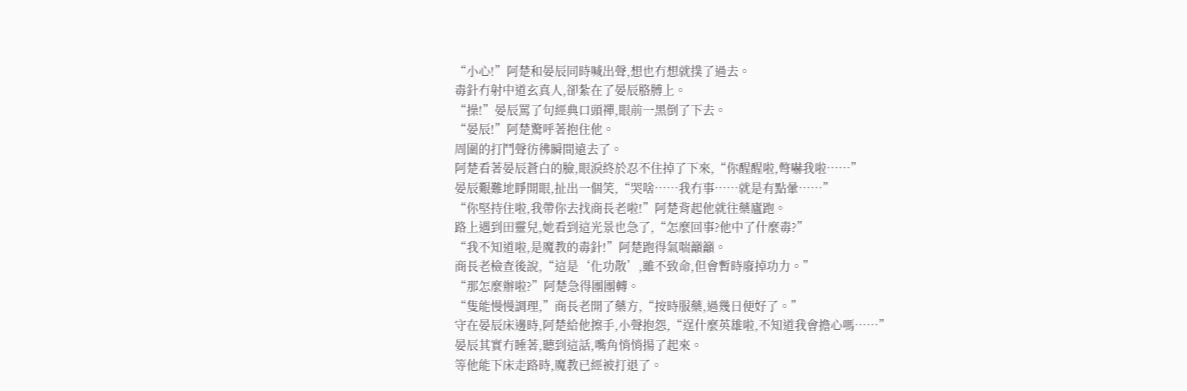“小心!”阿楚和晏辰同時喊出聲,想也冇想就撲了過去。
毒針冇射中道玄真人,卻紮在了晏辰胳膊上。
“操!”晏辰罵了句經典口頭禪,眼前一黑倒了下去。
“晏辰!”阿楚驚呼著抱住他。
周圍的打鬥聲彷彿瞬間遠去了。
阿楚看著晏辰蒼白的臉,眼淚終於忍不住掉了下來,“你醒醒啦,彆嚇我啦……”
晏辰艱難地睜開眼,扯出一個笑,“哭啥……我冇事……就是有點暈……”
“你堅持住啦,我帶你去找商長老啦!”阿楚背起他就往藥廬跑。
路上遇到田靈兒,她看到這光景也急了,“怎麼回事?他中了什麼毒?”
“我不知道啦,是魔教的毒針!”阿楚跑得氣喘籲籲。
商長老檢查後說,“這是‘化功散’,雖不致命,但會暫時廢掉功力。”
“那怎麼辦啦?”阿楚急得團團轉。
“隻能慢慢調理,”商長老開了藥方,“按時服藥,過幾日便好了。”
守在晏辰床邊時,阿楚給他擦手,小聲抱怨,“逞什麼英雄啦,不知道我會擔心嗎……”
晏辰其實冇睡著,聽到這話,嘴角悄悄揚了起來。
等他能下床走路時,魔教已經被打退了。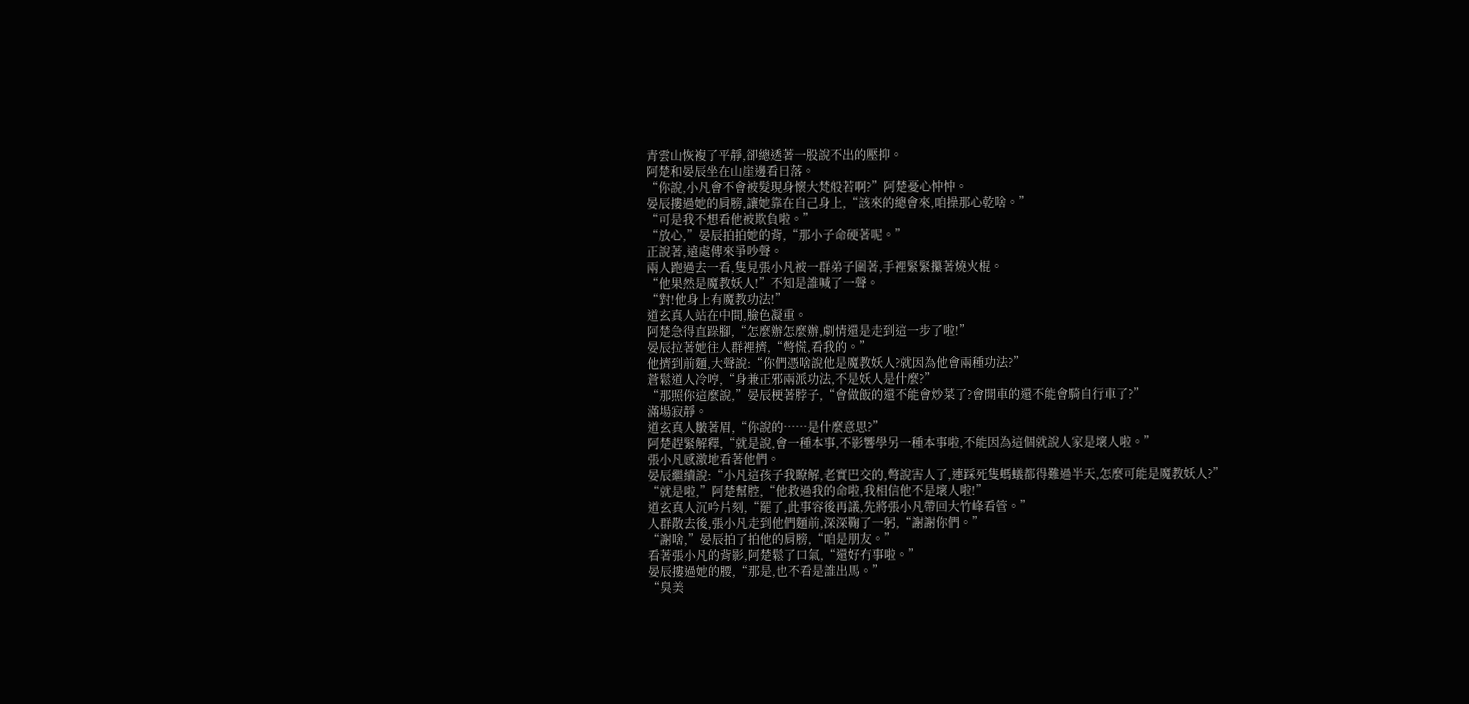青雲山恢複了平靜,卻總透著一股說不出的壓抑。
阿楚和晏辰坐在山崖邊看日落。
“你說,小凡會不會被髮現身懷大梵般若啊?”阿楚憂心忡忡。
晏辰摟過她的肩膀,讓她靠在自己身上,“該來的總會來,咱操那心乾啥。”
“可是我不想看他被欺負啦。”
“放心,”晏辰拍拍她的背,“那小子命硬著呢。”
正說著,遠處傳來爭吵聲。
兩人跑過去一看,隻見張小凡被一群弟子圍著,手裡緊緊攥著燒火棍。
“他果然是魔教妖人!”不知是誰喊了一聲。
“對!他身上有魔教功法!”
道玄真人站在中間,臉色凝重。
阿楚急得直跺腳,“怎麼辦怎麼辦,劇情還是走到這一步了啦!”
晏辰拉著她往人群裡擠,“彆慌,看我的。”
他擠到前麵,大聲說:“你們憑啥說他是魔教妖人?就因為他會兩種功法?”
蒼鬆道人冷哼,“身兼正邪兩派功法,不是妖人是什麼?”
“那照你這麼說,”晏辰梗著脖子,“會做飯的還不能會炒菜了?會開車的還不能會騎自行車了?”
滿場寂靜。
道玄真人皺著眉,“你說的……是什麼意思?”
阿楚趕緊解釋,“就是說,會一種本事,不影響學另一種本事啦,不能因為這個就說人家是壞人啦。”
張小凡感激地看著他們。
晏辰繼續說:“小凡這孩子我瞭解,老實巴交的,彆說害人了,連踩死隻螞蟻都得難過半天,怎麼可能是魔教妖人?”
“就是啦,”阿楚幫腔,“他救過我的命啦,我相信他不是壞人啦!”
道玄真人沉吟片刻,“罷了,此事容後再議,先將張小凡帶回大竹峰看管。”
人群散去後,張小凡走到他們麵前,深深鞠了一躬,“謝謝你們。”
“謝啥,”晏辰拍了拍他的肩膀,“咱是朋友。”
看著張小凡的背影,阿楚鬆了口氣,“還好冇事啦。”
晏辰摟過她的腰,“那是,也不看是誰出馬。”
“臭美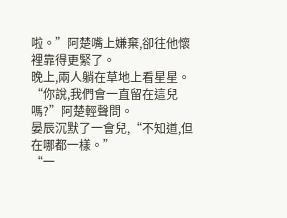啦。”阿楚嘴上嫌棄,卻往他懷裡靠得更緊了。
晚上,兩人躺在草地上看星星。
“你說,我們會一直留在這兒嗎?”阿楚輕聲問。
晏辰沉默了一會兒,“不知道,但在哪都一樣。”
“一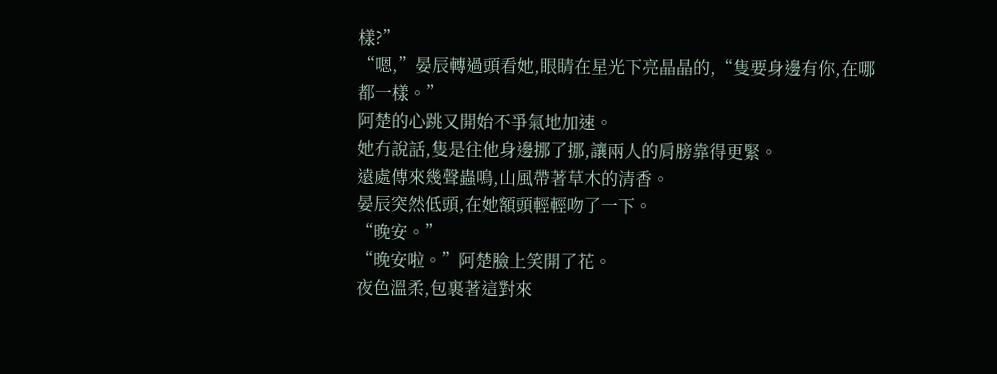樣?”
“嗯,”晏辰轉過頭看她,眼睛在星光下亮晶晶的,“隻要身邊有你,在哪都一樣。”
阿楚的心跳又開始不爭氣地加速。
她冇說話,隻是往他身邊挪了挪,讓兩人的肩膀靠得更緊。
遠處傳來幾聲蟲鳴,山風帶著草木的清香。
晏辰突然低頭,在她額頭輕輕吻了一下。
“晚安。”
“晚安啦。”阿楚臉上笑開了花。
夜色溫柔,包裹著這對來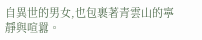自異世的男女,也包裹著青雲山的寧靜與喧囂。